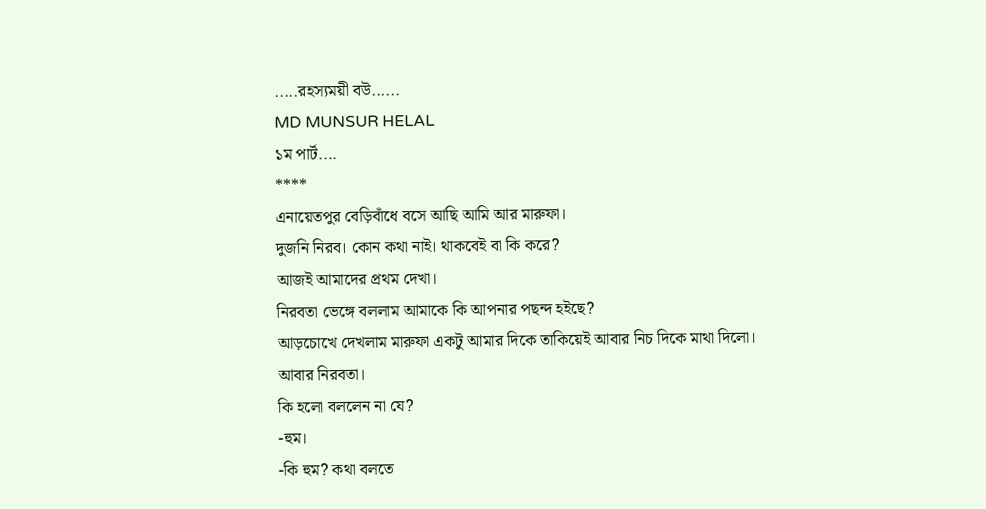.....রহস্যময়ী বউ......
MD MUNSUR HELAL
১ম পার্ট....
****
এনায়েতপুর বেড়িবাঁধে বসে আছি আমি আর মারুফা।
দুজনি নিরব। কোন কথা নাই। থাকবেই বা কি করে?
আজই আমাদের প্রথম দেখা।
নিরবতা ভেঙ্গে বললাম আমাকে কি আপনার পছন্দ হইছে?
আড়চোখে দেখলাম মারুফা একটু আমার দিকে তাকিয়েই আবার নিচ দিকে মাথা দিলো।
আবার নিরবতা।
কি হলো বললেন না যে?
-হুম।
-কি হুম? কথা বলতে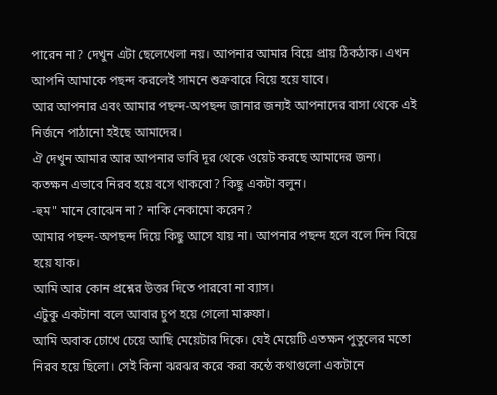পারেন না? দেখুন এটা ছেলেখেলা নয়। আপনার আমার বিয়ে প্রায় ঠিকঠাক। এখন আপনি আমাকে পছন্দ করলেই সামনে শুক্রবারে বিয়ে হয়ে যাবে।
আর আপনার এবং আমার পছন্দ-অপছন্দ জানার জন্যই আপনাদের বাসা থেকে এই নির্জনে পাঠানো হইছে আমাদের।
ঐ দেখুন আমার আর আপনার ভাবি দূর থেকে ওয়েট করছে আমাদের জন্য।
কতক্ষন এভাবে নিরব হয়ে বসে থাকবো? কিছু একটা বলুন।
-হুম" মানে বোঝেন না? নাকি নেকামো করেন?
আমার পছন্দ-অপছন্দ দিয়ে কিছু আসে যায় না। আপনার পছন্দ হলে বলে দিন বিয়ে হয়ে যাক।
আমি আর কোন প্রশ্নের উত্তর দিতে পারবো না ব্যাস।
এটুকু একটানা বলে আবার চুপ হয়ে গেলো মারুফা।
আমি অবাক চোখে চেয়ে আছি মেয়েটার দিকে। যেই মেয়েটি এতক্ষন পুতুলের মতো নিরব হয়ে ছিলো। সেই কিনা ঝরঝর করে করা কন্ঠে কথাগুলো একটানে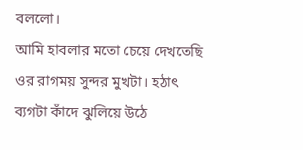বললো।
আমি হাবলার মতো চেয়ে দেখতেছি ওর রাগময় সুন্দর মুখটা। হঠাৎ ব্যগটা কাঁদে ঝুলিয়ে উঠে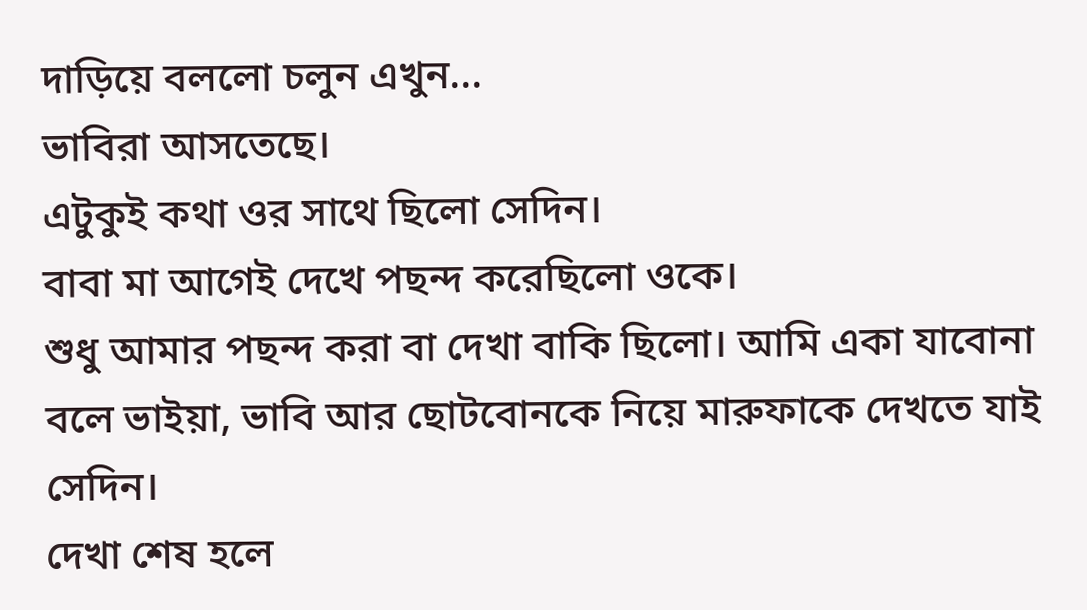দাড়িয়ে বললো চলুন এখুন...
ভাবিরা আসতেছে।
এটুকুই কথা ওর সাথে ছিলো সেদিন।
বাবা মা আগেই দেখে পছন্দ করেছিলো ওকে।
শুধু আমার পছন্দ করা বা দেখা বাকি ছিলো। আমি একা যাবোনা বলে ভাইয়া, ভাবি আর ছোটবোনকে নিয়ে মারুফাকে দেখতে যাই সেদিন।
দেখা শেষ হলে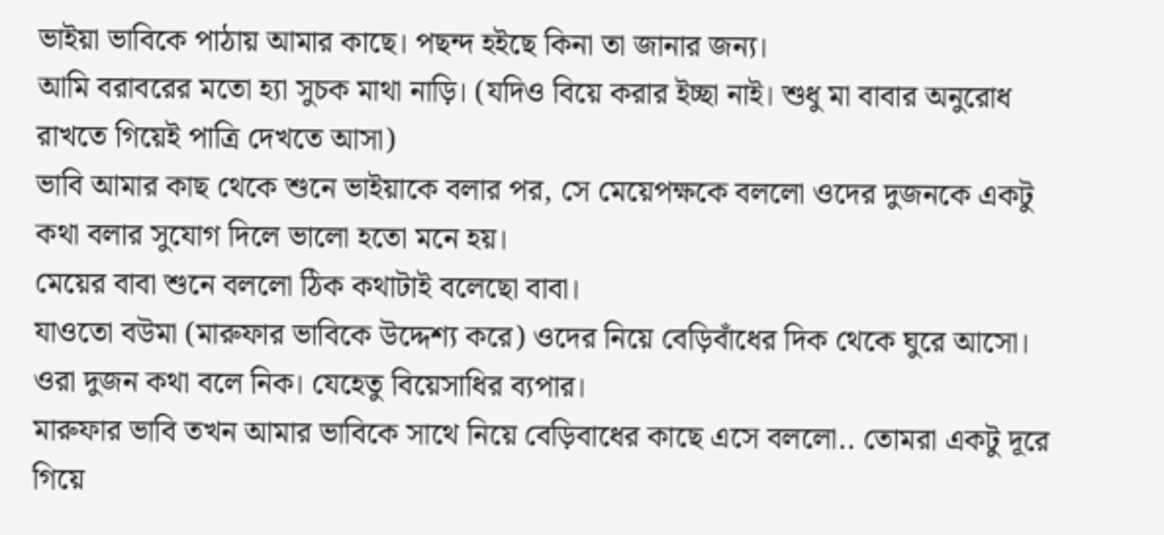ভাইয়া ভাবিকে পাঠায় আমার কাছে। পছন্দ হইছে কিনা তা জানার জন্য।
আমি বরাবরের মতো হ্যা সুচক মাথা নাড়ি। (যদিও বিয়ে করার ইচ্ছা নাই। শুধু মা বাবার অনুরোধ রাখতে গিয়েই পাত্রি দেখতে আসা)
ভাবি আমার কাছ থেকে শুনে ভাইয়াকে বলার পর, সে মেয়েপক্ষকে বললো ওদের দুজনকে একটু কথা বলার সুযোগ দিলে ভালো হতো মনে হয়।
মেয়ের বাবা শুনে বললো ঠিক কথাটাই বলেছো বাবা।
যাওতো বউমা (মারুফার ভাবিকে উদ্দেশ্য করে) ওদের নিয়ে বেড়িবাঁধের দিক থেকে ঘুরে আসো। ওরা দুজন কথা বলে নিক। যেহেতু বিয়েসাধির ব্যপার।
মারুফার ভাবি তখন আমার ভাবিকে সাথে নিয়ে বেড়িবাধের কাছে এসে বললো.. তোমরা একটু দূরে গিয়ে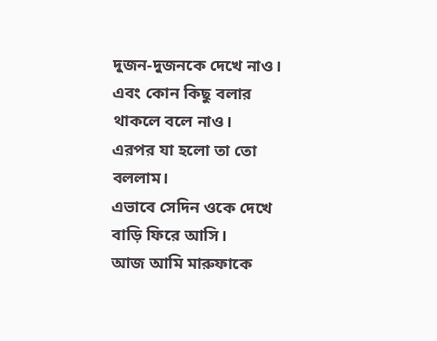দুজন-দুজনকে দেখে নাও। এবং কোন কিছু বলার থাকলে বলে নাও।
এরপর যা হলো তা তো বললাম।
এভাবে সেদিন ওকে দেখে বাড়ি ফিরে আসি।
আজ আমি মারুফাকে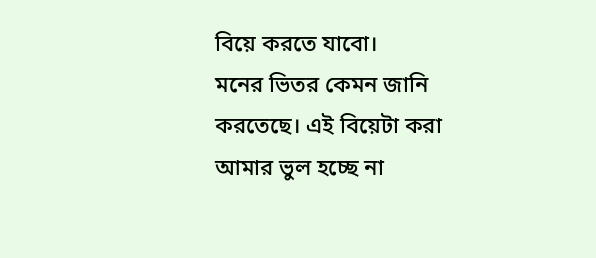বিয়ে করতে যাবো।
মনের ভিতর কেমন জানি করতেছে। এই বিয়েটা করা আমার ভুল হচ্ছে না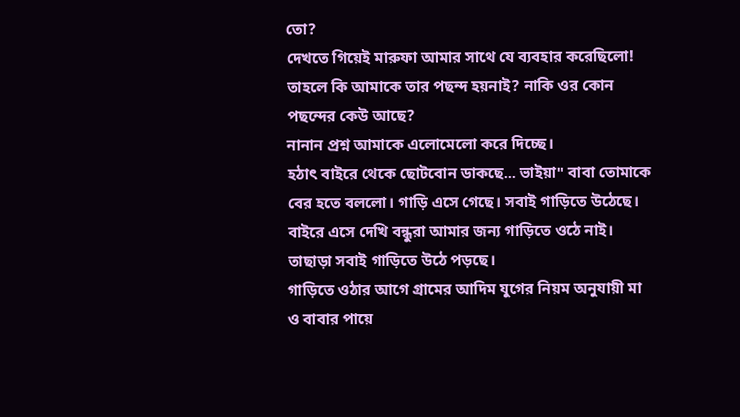তো?
দেখতে গিয়েই মারুফা আমার সাথে যে ব্যবহার করেছিলো! তাহলে কি আমাকে তার পছন্দ হয়নাই? নাকি ওর কোন পছন্দের কেউ আছে?
নানান প্রশ্ন আমাকে এলোমেলো করে দিচ্ছে।
হঠাৎ বাইরে থেকে ছোটবোন ডাকছে... ভাইয়া" বাবা তোমাকে বের হতে বললো। গাড়ি এসে গেছে। সবাই গাড়িতে উঠেছে।
বাইরে এসে দেখি বন্ধুরা আমার জন্য গাড়িতে ওঠে নাই। তাছাড়া সবাই গাড়িতে উঠে পড়ছে।
গাড়িতে ওঠার আগে গ্রামের আদিম যুগের নিয়ম অনুযায়ী মা ও বাবার পায়ে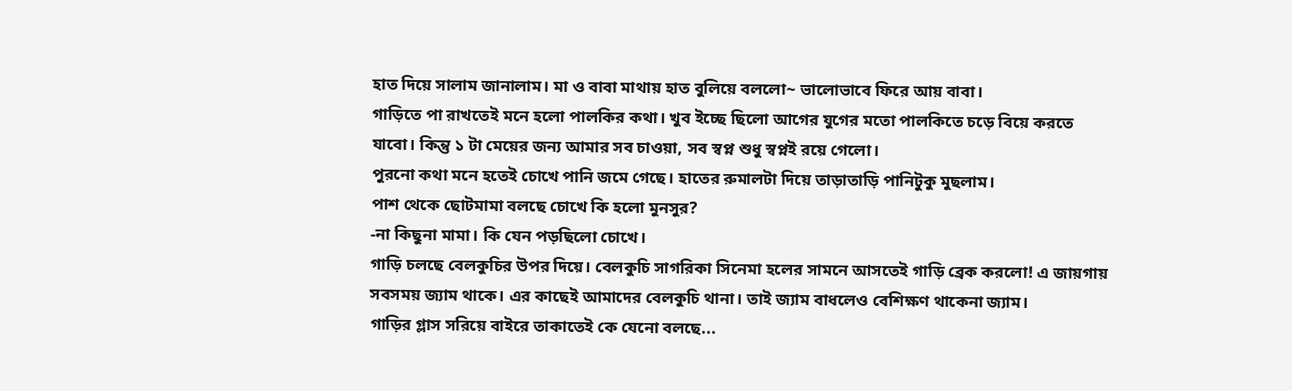হাত দিয়ে সালাম জানালাম। মা ও বাবা মাথায় হাত বুলিয়ে বললো~ ভালোভাবে ফিরে আয় বাবা।
গাড়িতে পা রাখতেই মনে হলো পালকির কথা। খুব ইচ্ছে ছিলো আগের যুগের মতো পালকিতে চড়ে বিয়ে করতে যাবো। কিন্তু ১ টা মেয়ের জন্য আমার সব চাওয়া, সব স্বপ্ন শুধু স্বপ্নই রয়ে গেলো।
পুরনো কথা মনে হতেই চোখে পানি জমে গেছে। হাতের রুমালটা দিয়ে তাড়াতাড়ি পানিটুকু মুছলাম।
পাশ থেকে ছোটমামা বলছে চোখে কি হলো মুনসুর?
-না কিছুনা মামা। কি যেন পড়ছিলো চোখে।
গাড়ি চলছে বেলকুচির উপর দিয়ে। বেলকুচি সাগরিকা সিনেমা হলের সামনে আসতেই গাড়ি ব্রেক করলো! এ জায়গায় সবসময় জ্যাম থাকে। এর কাছেই আমাদের বেলকুচি থানা। তাই জ্যাম বাধলেও বেশিক্ষণ থাকেনা জ্যাম।
গাড়ির গ্লাস সরিয়ে বাইরে তাকাতেই কে যেনো বলছে...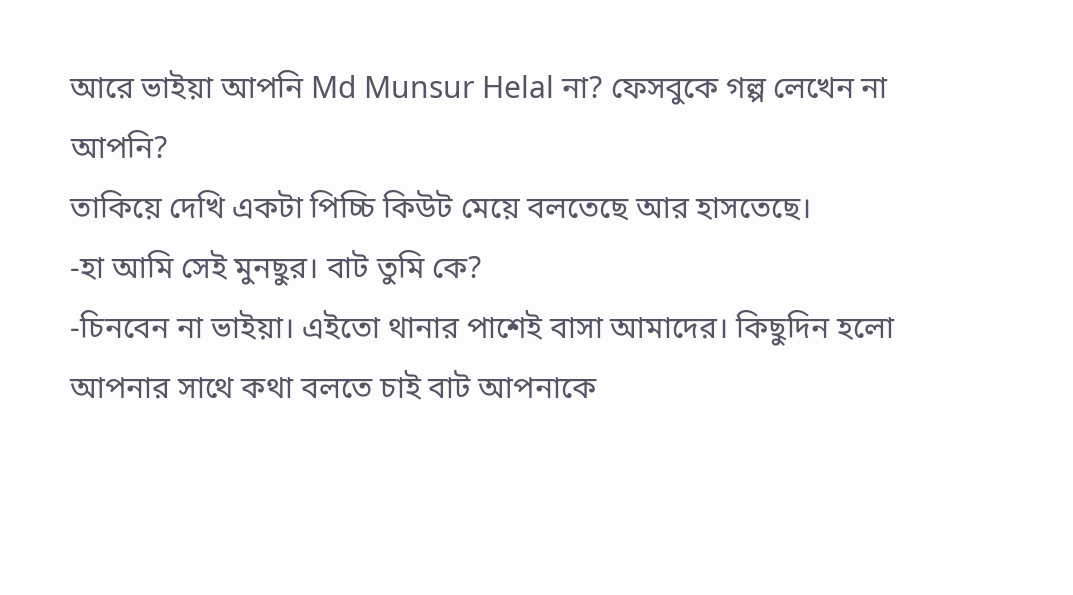আরে ভাইয়া আপনি Md Munsur Helal না? ফেসবুকে গল্প লেখেন না আপনি?
তাকিয়ে দেখি একটা পিচ্চি কিউট মেয়ে বলতেছে আর হাসতেছে।
-হা আমি সেই মুনছুর। বাট তুমি কে?
-চিনবেন না ভাইয়া। এইতো থানার পাশেই বাসা আমাদের। কিছুদিন হলো আপনার সাথে কথা বলতে চাই বাট আপনাকে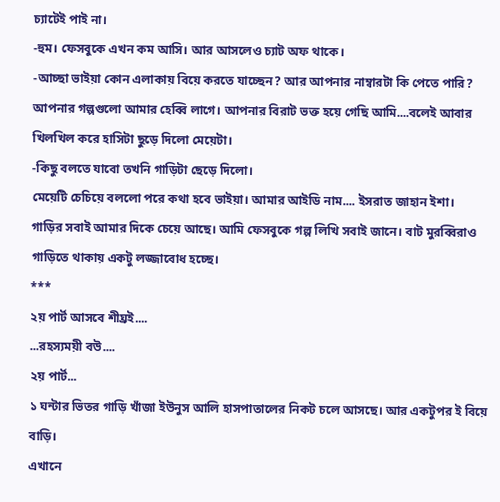চ্যাটেই পাই না।
-হুম। ফেসবুকে এখন কম আসি। আর আসলেও চ্যাট অফ থাকে।
-আচ্ছা ভাইয়া কোন এলাকায় বিয়ে করতে যাচ্ছেন? আর আপনার নাম্বারটা কি পেতে পারি? আপনার গল্পগুলো আমার হেব্বি লাগে। আপনার বিরাট ভক্ত হয়ে গেছি আমি....বলেই আবার খিলখিল করে হাসিটা ছুড়ে দিলো মেয়েটা।
-কিছু বলতে যাবো তখনি গাড়িটা ছেড়ে দিলো।
মেয়েটি চেচিয়ে বললো পরে কথা হবে ভাইয়া। আমার আইডি নাম.... ইসরাত জাহান ইশা।
গাড়ির সবাই আমার দিকে চেয়ে আছে। আমি ফেসবুকে গল্প লিখি সবাই জানে। বাট মুরব্বিরাও গাড়িতে থাকায় একটু লজ্জাবোধ হচ্ছে।
***
২য় পার্ট আসবে শীঘ্রই....
...রহস্যময়ী বউ....
২য় পার্ট...
১ ঘন্টার ভিতর গাড়ি খাঁজা ইউনুস আলি হাসপাতালের নিকট চলে আসছে। আর একটুপর ই বিয়ে বাড়ি।
এখানে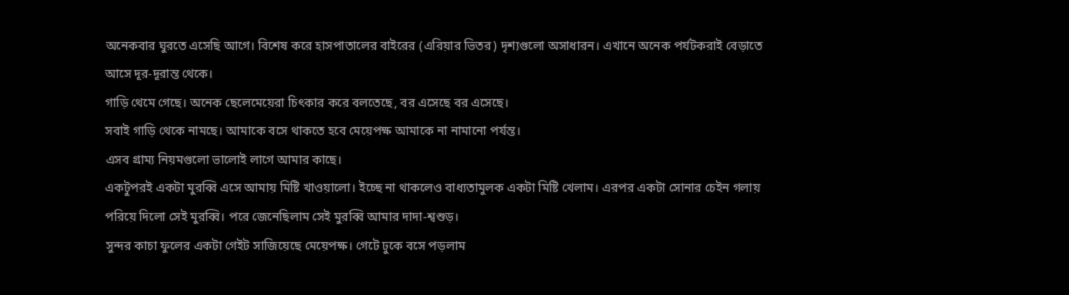অনেকবার ঘুরতে এসেছি আগে। বিশেষ করে হাসপাতালের বাইরের (এরিয়ার ভিতর) দৃশ্যগুলো অসাধারন। এখানে অনেক পর্যটকরাই বেড়াতে আসে দূর-দূরান্ত থেকে।
গাড়ি থেমে গেছে। অনেক ছেলেমেয়েরা চিৎকার করে বলতেছে, বর এসেছে বর এসেছে।
সবাই গাড়ি থেকে নামছে। আমাকে বসে থাকতে হবে মেয়েপক্ষ আমাকে না নামানো পর্যন্ত।
এসব গ্রাম্য নিয়মগুলো ভালোই লাগে আমার কাছে।
একটুপরই একটা মুরব্বি এসে আমায় মিষ্টি খাওয়ালো। ইচ্ছে না থাকলেও বাধ্যতামুলক একটা মিষ্টি খেলাম। এরপর একটা সোনার চেইন গলায় পরিয়ে দিলো সেই মুরব্বি। পরে জেনেছিলাম সেই মুরব্বি আমার দাদা-শ্বশুড়।
সুন্দর কাচা ফুলের একটা গেইট সাজিয়েছে মেয়েপক্ষ। গেটে ঢুকে বসে পড়লাম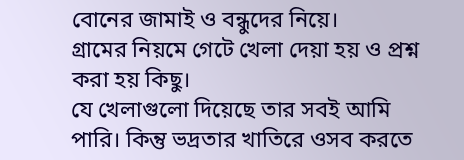বোনের জামাই ও বন্ধুদের নিয়ে।
গ্রামের নিয়মে গেটে খেলা দেয়া হয় ও প্রশ্ন করা হয় কিছু।
যে খেলাগুলো দিয়েছে তার সবই আমি পারি। কিন্তু ভদ্রতার খাতিরে ওসব করতে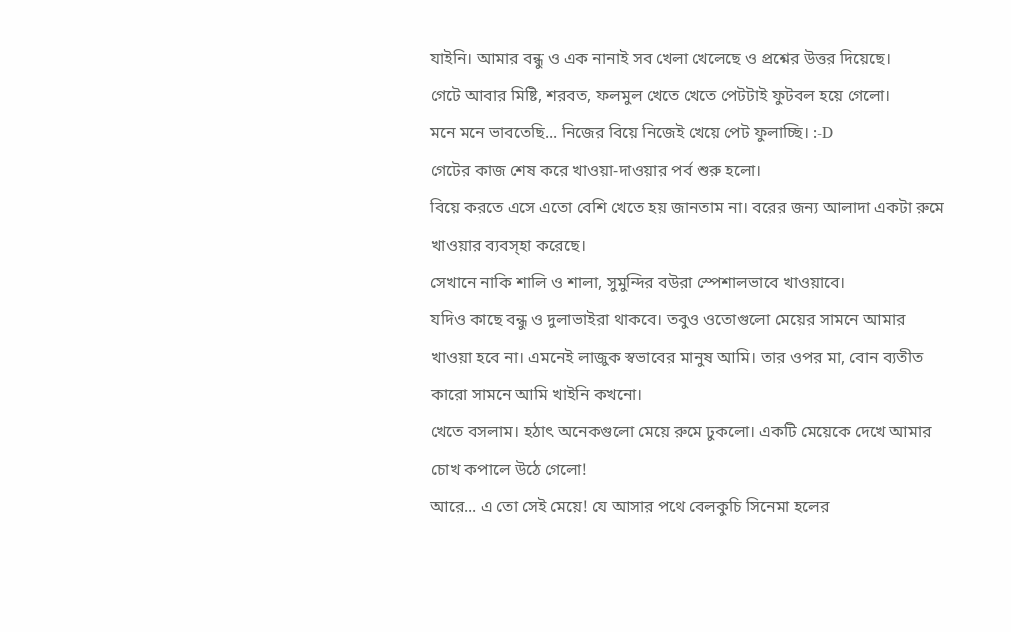যাইনি। আমার বন্ধু ও এক নানাই সব খেলা খেলেছে ও প্রশ্নের উত্তর দিয়েছে।
গেটে আবার মিষ্টি, শরবত, ফলমুল খেতে খেতে পেটটাই ফুটবল হয়ে গেলো।
মনে মনে ভাবতেছি... নিজের বিয়ে নিজেই খেয়ে পেট ফুলাচ্ছি। :-D
গেটের কাজ শেষ করে খাওয়া-দাওয়ার পর্ব শুরু হলো।
বিয়ে করতে এসে এতো বেশি খেতে হয় জানতাম না। বরের জন্য আলাদা একটা রুমে খাওয়ার ব্যবস্হা করেছে।
সেখানে নাকি শালি ও শালা, সুমুন্দির বউরা স্পেশালভাবে খাওয়াবে।
যদিও কাছে বন্ধু ও দুলাভাইরা থাকবে। তবুও ওতোগুলো মেয়ের সামনে আমার খাওয়া হবে না। এমনেই লাজুক স্বভাবের মানুষ আমি। তার ওপর মা, বোন ব্যতীত কারো সামনে আমি খাইনি কখনো।
খেতে বসলাম। হঠাৎ অনেকগুলো মেয়ে রুমে ঢুকলো। একটি মেয়েকে দেখে আমার চোখ কপালে উঠে গেলো!
আরে... এ তো সেই মেয়ে! যে আসার পথে বেলকুচি সিনেমা হলের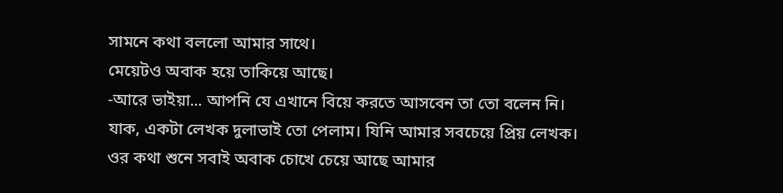সামনে কথা বললো আমার সাথে।
মেয়েটও অবাক হয়ে তাকিয়ে আছে।
-আরে ভাইয়া... আপনি যে এখানে বিয়ে করতে আসবেন তা তো বলেন নি।
যাক, একটা লেখক দুলাভাই তো পেলাম। যিনি আমার সবচেয়ে প্রিয় লেখক।
ওর কথা শুনে সবাই অবাক চোখে চেয়ে আছে আমার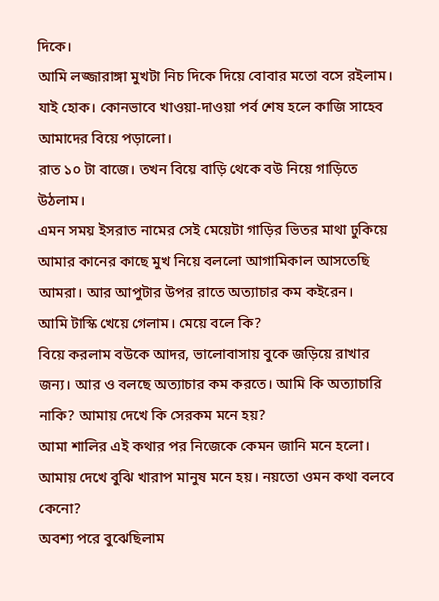দিকে।
আমি লজ্জারাঙ্গা মুখটা নিচ দিকে দিয়ে বোবার মতো বসে রইলাম।
যাই হোক। কোনভাবে খাওয়া-দাওয়া পর্ব শেষ হলে কাজি সাহেব আমাদের বিয়ে পড়ালো।
রাত ১০ টা বাজে। তখন বিয়ে বাড়ি থেকে বউ নিয়ে গাড়িতে উঠলাম।
এমন সময় ইসরাত নামের সেই মেয়েটা গাড়ির ভিতর মাথা ঢুকিয়ে আমার কানের কাছে মুখ নিয়ে বললো আগামিকাল আসতেছি আমরা। আর আপুটার উপর রাতে অত্যাচার কম কইরেন।
আমি টাস্কি খেয়ে গেলাম। মেয়ে বলে কি?
বিয়ে করলাম বউকে আদর, ভালোবাসায় বুকে জড়িয়ে রাখার জন্য। আর ও বলছে অত্যাচার কম করতে। আমি কি অত্যাচারি নাকি? আমায় দেখে কি সেরকম মনে হয়?
আমা শালির এই কথার পর নিজেকে কেমন জানি মনে হলো। আমায় দেখে বুঝি খারাপ মানুষ মনে হয়। নয়তো ওমন কথা বলবে কেনো?
অবশ্য পরে বুঝেছিলাম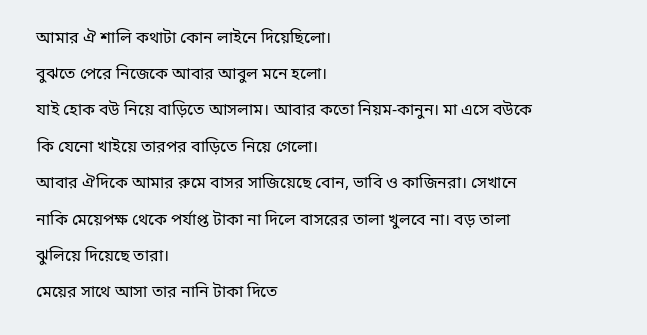আমার ঐ শালি কথাটা কোন লাইনে দিয়েছিলো।
বুঝতে পেরে নিজেকে আবার আবুল মনে হলো।
যাই হোক বউ নিয়ে বাড়িতে আসলাম। আবার কতো নিয়ম-কানুন। মা এসে বউকে কি যেনো খাইয়ে তারপর বাড়িতে নিয়ে গেলো।
আবার ঐদিকে আমার রুমে বাসর সাজিয়েছে বোন, ভাবি ও কাজিনরা। সেখানে নাকি মেয়েপক্ষ থেকে পর্যাপ্ত টাকা না দিলে বাসরের তালা খুলবে না। বড় তালা ঝুলিয়ে দিয়েছে তারা।
মেয়ের সাথে আসা তার নানি টাকা দিতে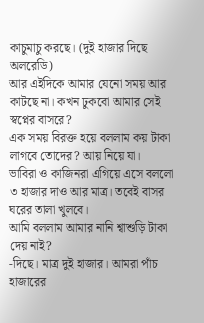কাচুমাচু করছে। (দুই হাজার দিছে অলরেডি)
আর এইদিকে আমার যেনো সময় আর কাটছে না। কখন ঢুকবো আমার সেই স্বপ্নের বাসরে?
এক সময় বিরক্ত হয়ে বললাম কয় টাকা লাগবে তোদের? আয় নিয়ে যা।
ভাবিরা ও কাজিনরা এগিয়ে এসে বললো ৩ হাজার দাও আর মাত্র। তবেই বাসর ঘরের তালা খুলবে।
আমি বললাম আমার নানি শ্বাশুড়ি টাকা দেয় নাই?
-দিছে। মাত্র দুই হাজার। আমরা পাঁচ হাজারের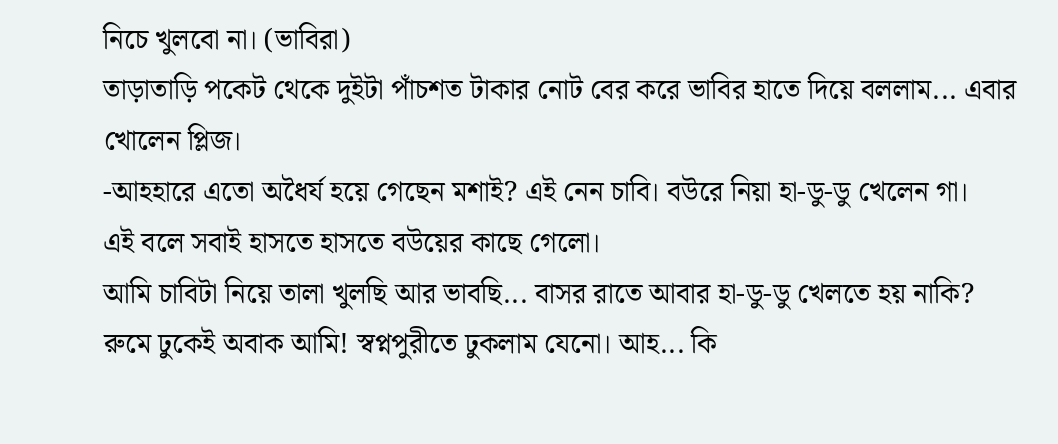নিচে খুলবো না। (ভাবিরা)
তাড়াতাড়ি পকেট থেকে দুইটা পাঁচশত টাকার নোট বের করে ভাবির হাতে দিয়ে বললাম... এবার খোলেন প্লিজ।
-আহহারে এতো অধৈর্য হয়ে গেছেন মশাই? এই নেন চাবি। বউরে নিয়া হা-ডু-ডু খেলেন গা।
এই বলে সবাই হাসতে হাসতে বউয়ের কাছে গেলো।
আমি চাবিটা নিয়ে তালা খুলছি আর ভাবছি... বাসর রাতে আবার হা-ডু-ডু খেলতে হয় নাকি?
রুমে ঢুকেই অবাক আমি! স্বপ্নপুরীতে ঢুকলাম যেনো। আহ... কি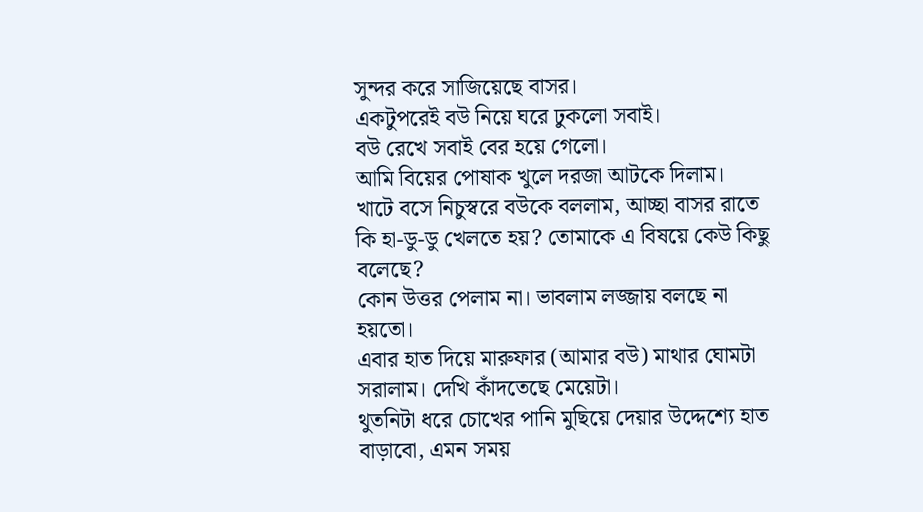সুন্দর করে সাজিয়েছে বাসর।
একটুপরেই বউ নিয়ে ঘরে ঢুকলো সবাই।
বউ রেখে সবাই বের হয়ে গেলো।
আমি বিয়ের পোষাক খুলে দরজা আটকে দিলাম।
খাটে বসে নিচুস্বরে বউকে বললাম, আচ্ছা বাসর রাতে কি হা-ডু-ডু খেলতে হয়? তোমাকে এ বিষয়ে কেউ কিছু বলেছে?
কোন উত্তর পেলাম না। ভাবলাম লজ্জায় বলছে না হয়তো।
এবার হাত দিয়ে মারুফার (আমার বউ) মাথার ঘোমটা সরালাম। দেখি কাঁদতেছে মেয়েটা।
থুতনিটা ধরে চোখের পানি মুছিয়ে দেয়ার উদ্দেশ্যে হাত বাড়াবো, এমন সময়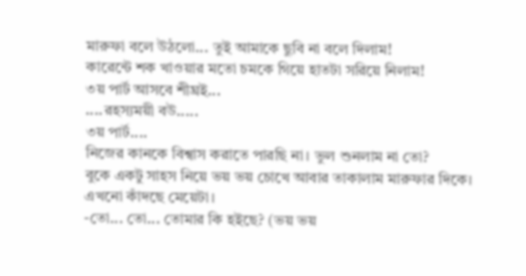মারুফা বলে উঠলো... তুই আমাকে ছুবি না বলে দিলাম!
কারেন্টে শক খাওয়ার মতো চমকে গিয়ে হাতটা সরিয়ে নিলাম!
৩য় পার্ট আসবে শীঘ্রই...
....রহস্যময়ী বউ.....
৩য় পার্ট....
নিজের কানকে বিশ্বাস করাতে পারছি না। ভুল শুনলাম না তো?
বুকে একটু সাহস নিয়ে ভয় ভয় চোখে আবার তাকালাম মারুফার দিকে।
এখনো কাঁদছে মেয়েটা।
-তো... তো... তোমার কি হইছে? (ভয় ভয়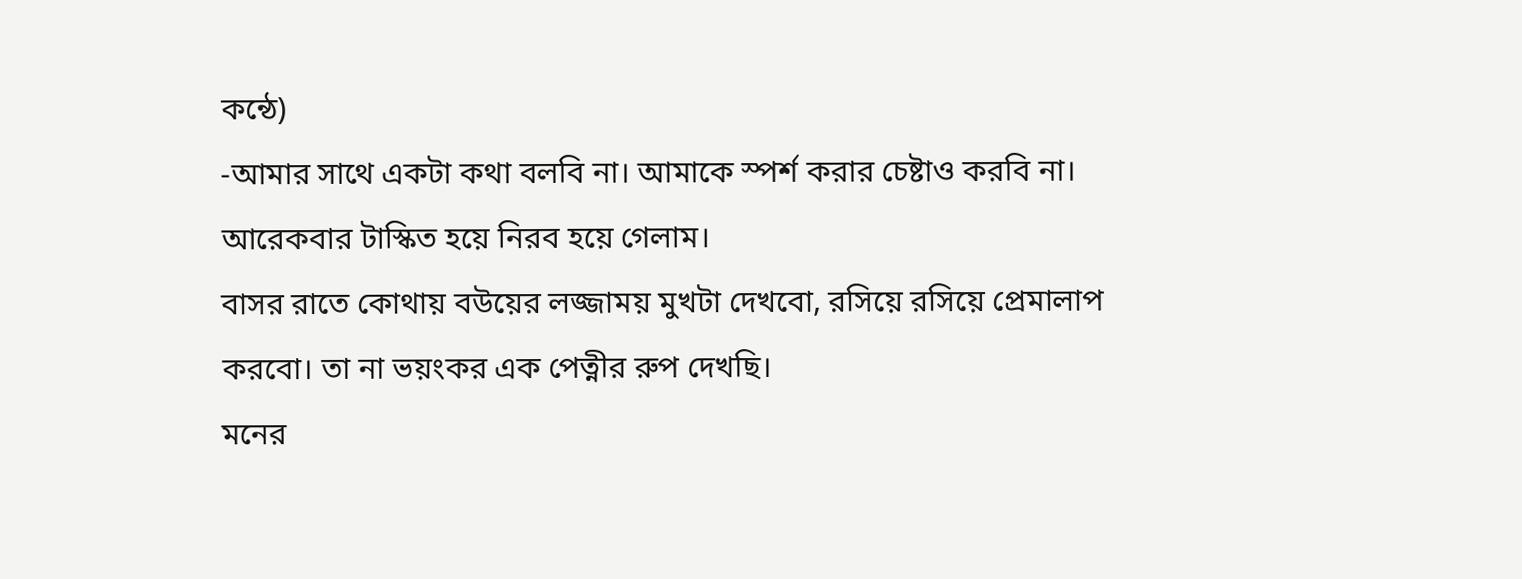কন্ঠে)
-আমার সাথে একটা কথা বলবি না। আমাকে স্পর্শ করার চেষ্টাও করবি না।
আরেকবার টাস্কিত হয়ে নিরব হয়ে গেলাম।
বাসর রাতে কোথায় বউয়ের লজ্জাময় মুখটা দেখবো, রসিয়ে রসিয়ে প্রেমালাপ করবো। তা না ভয়ংকর এক পেত্নীর রুপ দেখছি।
মনের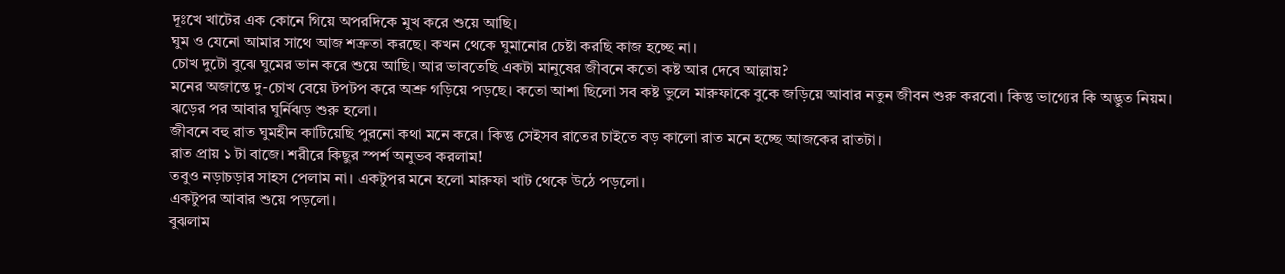দূঃখে খাটের এক কোনে গিয়ে অপরদিকে মুখ করে শুয়ে আছি।
ঘুম ও যেনো আমার সাথে আজ শত্রুতা করছে। কখন থেকে ঘুমানোর চেষ্টা করছি কাজ হচ্ছে না।
চোখ দুটো বুঝে ঘুমের ভান করে শুয়ে আছি। আর ভাবতেছি একটা মানুষের জীবনে কতো কষ্ট আর দেবে আল্লায়?
মনের অজান্তে দু-চোখ বেয়ে টপটপ করে অশ্রু গড়িয়ে পড়ছে। কতো আশা ছিলো সব কষ্ট ভুলে মারুফাকে বুকে জড়িয়ে আবার নতুন জীবন শুরু করবো। কিন্তু ভাগ্যের কি অদ্ভুত নিয়ম। ঝড়ের পর আবার ঘুর্নিঝড় শুরু হলো।
জীবনে বহু রাত ঘুমহীন কাটিয়েছি পুরনো কথা মনে করে। কিন্তু সেইসব রাতের চাইতে বড় কালো রাত মনে হচ্ছে আজকের রাতটা।
রাত প্রায় ১ টা বাজে। শরীরে কিছুর স্পর্শ অনুভব করলাম!
তবুও নড়াচড়ার সাহস পেলাম না। একটুপর মনে হলো মারুফা খাট থেকে উঠে পড়লো।
একটুপর আবার শুয়ে পড়লো।
বুঝলাম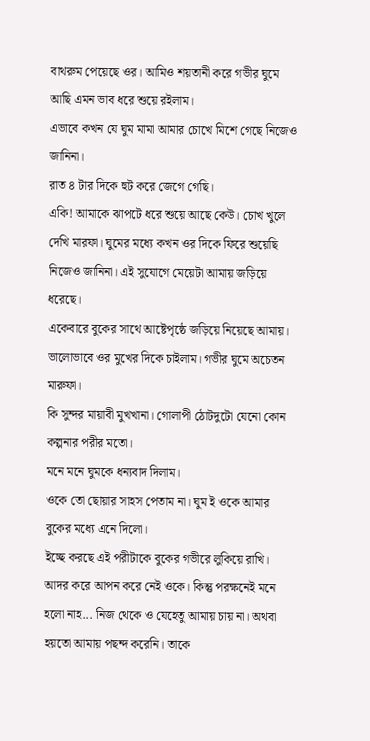বাথরুম পেয়েছে ওর। আমিও শয়তানী করে গভীর ঘুমে আছি এমন ভাব ধরে শুয়ে রইলাম।
এভাবে কখন যে ঘুম মামা আমার চোখে মিশে গেছে নিজেও জানিনা।
রাত ৪ টার দিকে হুট করে জেগে গেছি।
একি! আমাকে ঝাপটে ধরে শুয়ে আছে কেউ। চোখ খুলে দেখি মারফা। ঘুমের মধ্যে কখন ওর দিকে ফিরে শুয়েছি নিজেও জানিনা। এই সুযোগে মেয়েটা আমায় জড়িয়ে ধরেছে।
একেবারে বুকের সাথে আষ্টেপৃষ্ঠে জড়িয়ে নিয়েছে আমায়।
ভালোভাবে ওর মুখের দিকে চাইলাম। গভীর ঘুমে অচেতন মারুফা।
কি সুন্দর মায়াবী মুখখানা। গোলাপী ঠোটদুটো যেনো কোন কল্পনার পরীর মতো।
মনে মনে ঘুমকে ধন্যবাদ দিলাম।
ওকে তো ছোয়ার সাহস পেতাম না। ঘুম ই ওকে আমার বুকের মধ্যে এনে দিলো।
ইচ্ছে করছে এই পরীটাকে বুকের গভীরে লুকিয়ে রাখি। আদর করে আপন করে নেই ওকে। কিন্তু পরক্ষনেই মনে হলো নাহ... নিজ থেকে ও যেহেতু আমায় চায় না। অথবা হয়তো আমায় পছন্দ করেনি। তাকে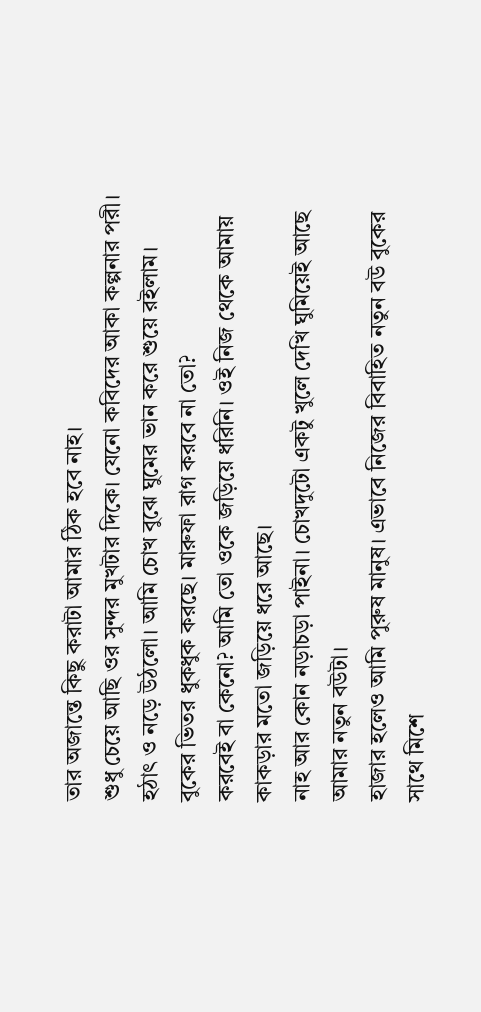তার অজান্তে কিছু করাটা আমার ঠিক হবে নাহ।
শুধু চেয়ে আছি ওর সুন্দর মুখটার দিকে। যেনো কবিদের আকা কল্পনার পরী।
হঠাৎ ও নড়ে উঠলো। আমি চোখ বুঝে ঘুমের ভান করে শুয়ে রইলাম।
বুকের ভিতর ধুকধুক করছে। মারুফা রাগ করবে না তো?
করবেই বা কেনো? আমি তো ওকে জড়িয়ে ধরিনি। ওই নিজ থেকে আমায় কাকড়ার মতো জড়িয়ে ধরে আছে।
নাহ আর কোন নড়াচড়া পাইনা। চোখদুটো একটু খুলে দেখি ঘুমিয়েই আছে আমার নতুন বউটা।
হাজার হলেও আমি পুরুষ মানুষ। এভাবে নিজের বিবাহিত নতুন বউ বুকের সাথে মিশে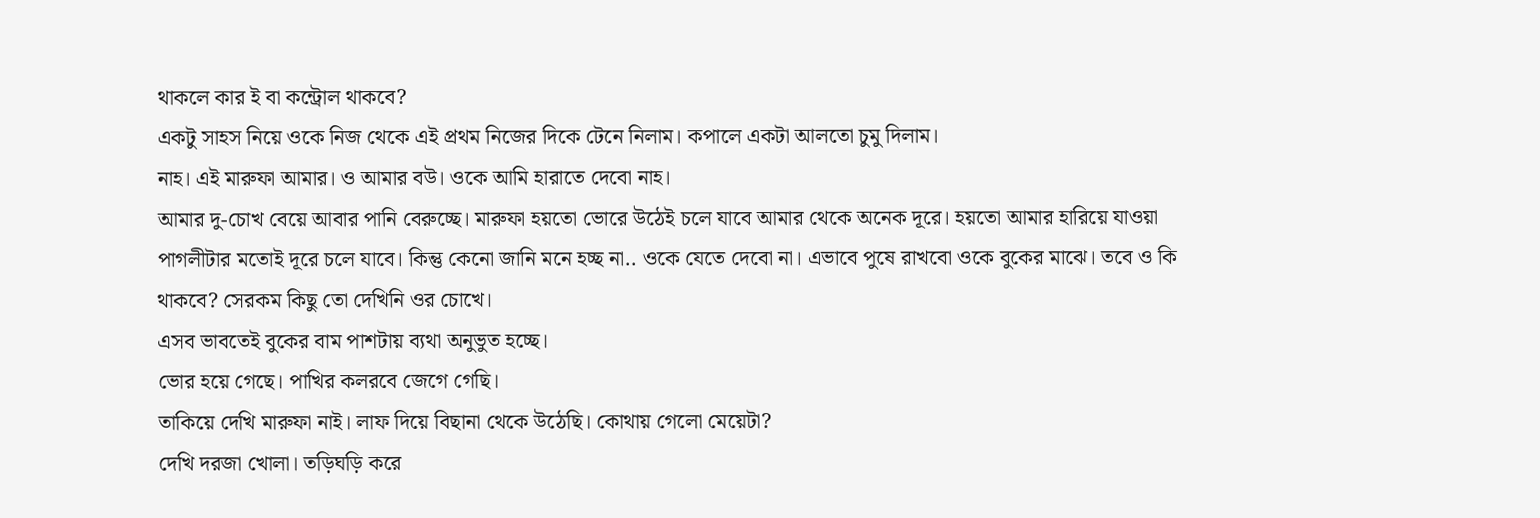থাকলে কার ই বা কন্ট্রোল থাকবে?
একটু সাহস নিয়ে ওকে নিজ থেকে এই প্রথম নিজের দিকে টেনে নিলাম। কপালে একটা আলতো চুমু দিলাম।
নাহ। এই মারুফা আমার। ও আমার বউ। ওকে আমি হারাতে দেবো নাহ।
আমার দু-চোখ বেয়ে আবার পানি বেরুচ্ছে। মারুফা হয়তো ভোরে উঠেই চলে যাবে আমার থেকে অনেক দূরে। হয়তো আমার হারিয়ে যাওয়া পাগলীটার মতোই দূরে চলে যাবে। কিন্তু কেনো জানি মনে হচ্ছ না.. ওকে যেতে দেবো না। এভাবে পুষে রাখবো ওকে বুকের মাঝে। তবে ও কি থাকবে? সেরকম কিছু তো দেখিনি ওর চোখে।
এসব ভাবতেই বুকের বাম পাশটায় ব্যথা অনুভুত হচ্ছে।
ভোর হয়ে গেছে। পাখির কলরবে জেগে গেছি।
তাকিয়ে দেখি মারুফা নাই। লাফ দিয়ে বিছানা থেকে উঠেছি। কোথায় গেলো মেয়েটা?
দেখি দরজা খোলা। তড়িঘড়ি করে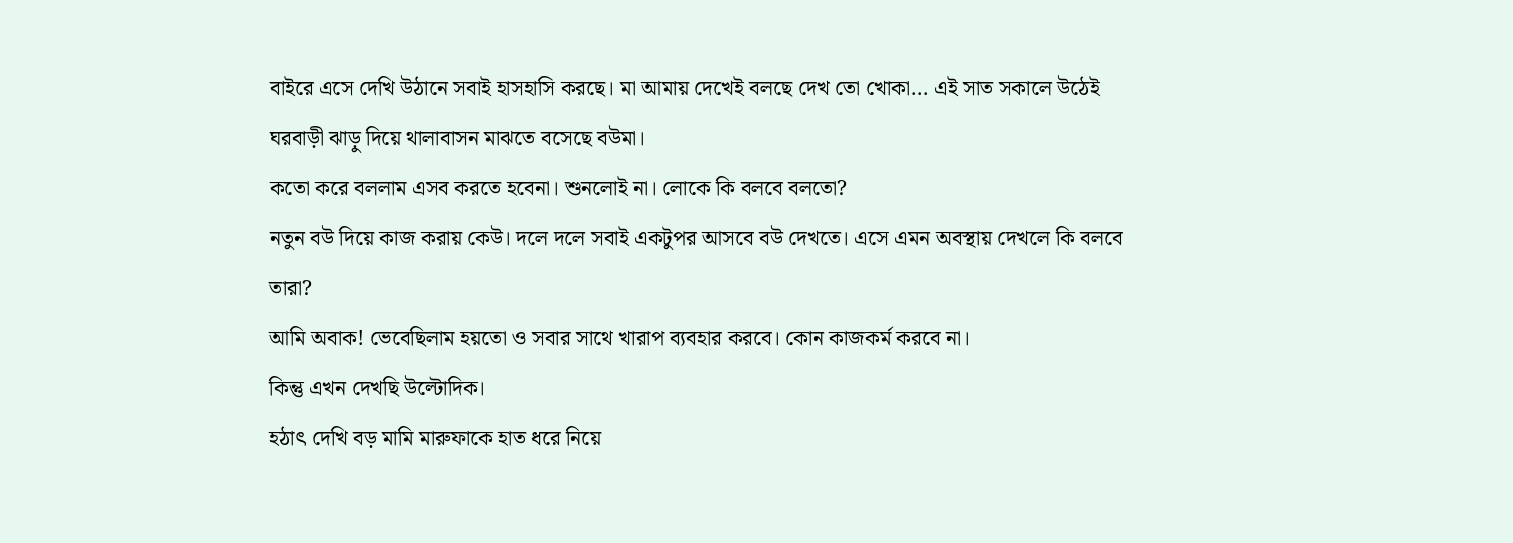বাইরে এসে দেখি উঠানে সবাই হাসহাসি করছে। মা আমায় দেখেই বলছে দেখ তো খোকা... এই সাত সকালে উঠেই ঘরবাড়ী ঝাড়ু দিয়ে থালাবাসন মাঝতে বসেছে বউমা।
কতো করে বললাম এসব করতে হবেনা। শুনলোই না। লোকে কি বলবে বলতো?
নতুন বউ দিয়ে কাজ করায় কেউ। দলে দলে সবাই একটুপর আসবে বউ দেখতে। এসে এমন অবস্থায় দেখলে কি বলবে তারা?
আমি অবাক! ভেবেছিলাম হয়তো ও সবার সাথে খারাপ ব্যবহার করবে। কোন কাজকর্ম করবে না।
কিন্তু এখন দেখছি উল্টোদিক।
হঠাৎ দেখি বড় মামি মারুফাকে হাত ধরে নিয়ে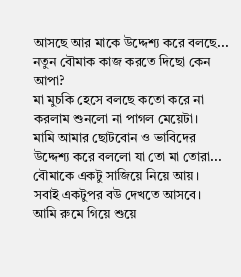আসছে আর মাকে উদ্দেশ্য করে বলছে... নতুন বৌমাক কাজ করতে দিছো কেন আপা?
মা মুচকি হেসে বলছে কতো করে না করলাম শুনলো না পাগল মেয়েটা।
মামি আমার ছোটবোন ও ভাবিদের উদ্দেশ্য করে বললো যা তো মা তোরা... বৌমাকে একটু সাজিয়ে নিয়ে আয়।
সবাই একটুপর বউ দেখতে আসবে।
আমি রুমে গিয়ে শুয়ে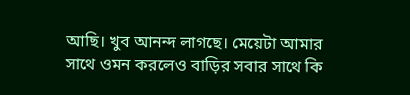আছি। খুব আনন্দ লাগছে। মেয়েটা আমার সাথে ওমন করলেও বাড়ির সবার সাথে কি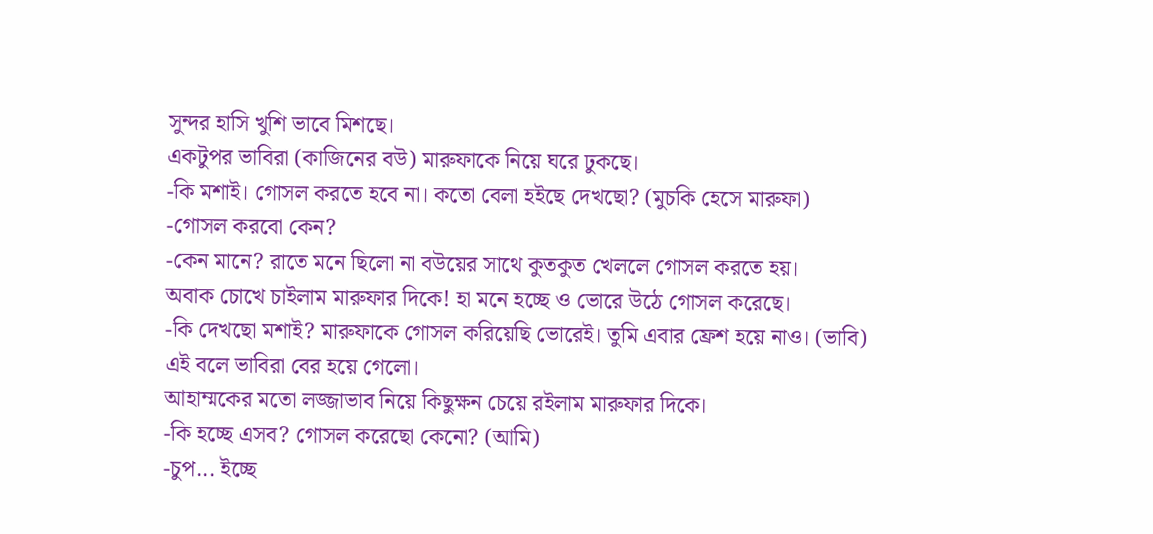সুন্দর হাসি খুশি ভাবে মিশছে।
একটুপর ভাবিরা (কাজিনের বউ) মারুফাকে নিয়ে ঘরে ঢুকছে।
-কি মশাই। গোসল করতে হবে না। কতো বেলা হইছে দেখছো? (মুচকি হেসে মারুফা)
-গোসল করবো কেন?
-কেন মানে? রাতে মনে ছিলো না বউয়ের সাথে কুতকুত খেললে গোসল করতে হয়।
অবাক চোখে চাইলাম মারুফার দিকে! হা মনে হচ্ছে ও ভোরে উঠে গোসল করেছে।
-কি দেখছো মশাই? মারুফাকে গোসল করিয়েছি ভোরেই। তুমি এবার ফ্রেশ হয়ে নাও। (ভাবি)
এই বলে ভাবিরা বের হয়ে গেলো।
আহাম্মকের মতো লজ্জাভাব নিয়ে কিছুক্ষন চেয়ে রইলাম মারুফার দিকে।
-কি হচ্ছে এসব? গোসল করেছো কেনো? (আমি)
-চুপ... ইচ্ছে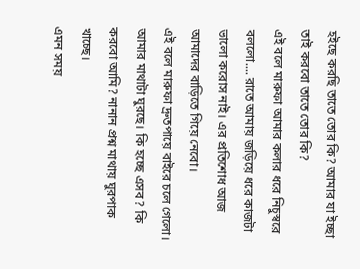হইছে করছি তাতে তোর কি? আমার যা ইচ্ছা তাই করবো তাতে তোর কি?
এই বলে মারুফা আমার কলার ধরে নিচুস্বরে বললো.... রাতে আমায় জড়িয়ে ধরে কাজটা ভালো করোস নাই। এর প্রতিশোধ আজ আমাদের বাড়িতে গিয়ে নেবো।
এই বলে মারুফা দ্রুতপায়ে বাইরে চলে গেলো।
আমার মাথাটা ঘুরছে। কি হচ্ছে এসব? কি করবো আমি? নানান প্রশ্ন মাথায় ঘুরপাক খাচ্ছে।
এমন সময়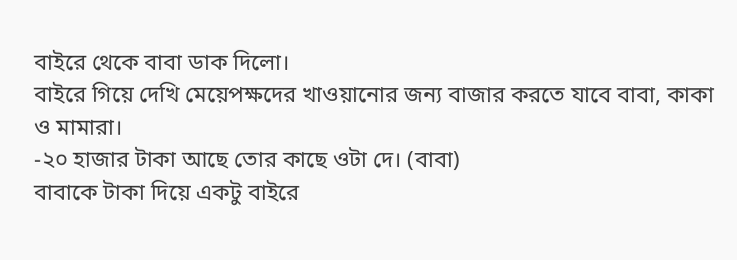বাইরে থেকে বাবা ডাক দিলো।
বাইরে গিয়ে দেখি মেয়েপক্ষদের খাওয়ানোর জন্য বাজার করতে যাবে বাবা, কাকা ও মামারা।
-২০ হাজার টাকা আছে তোর কাছে ওটা দে। (বাবা)
বাবাকে টাকা দিয়ে একটু বাইরে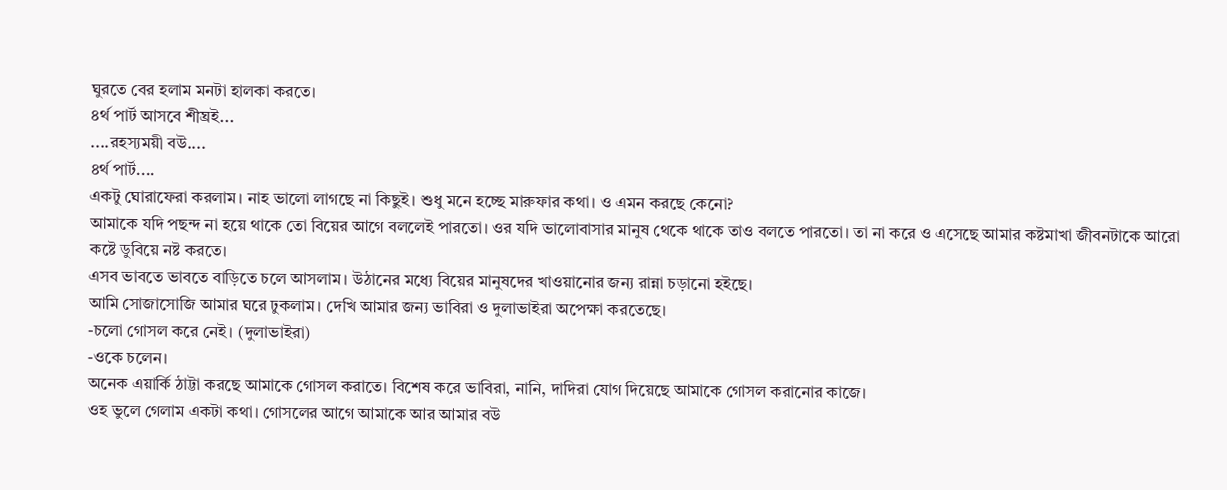ঘুরতে বের হলাম মনটা হালকা করতে।
৪র্থ পার্ট আসবে শীঘ্রই...
....রহস্যময়ী বউ....
৪র্থ পার্ট....
একটু ঘোরাফেরা করলাম। নাহ ভালো লাগছে না কিছুই। শুধু মনে হচ্ছে মারুফার কথা। ও এমন করছে কেনো?
আমাকে যদি পছন্দ না হয়ে থাকে তো বিয়ের আগে বললেই পারতো। ওর যদি ভালোবাসার মানুষ থেকে থাকে তাও বলতে পারতো। তা না করে ও এসেছে আমার কষ্টমাখা জীবনটাকে আরো কষ্টে ডুবিয়ে নষ্ট করতে।
এসব ভাবতে ভাবতে বাড়িতে চলে আসলাম। উঠানের মধ্যে বিয়ের মানুষদের খাওয়ানোর জন্য রান্না চড়ানো হইছে।
আমি সোজাসোজি আমার ঘরে ঢুকলাম। দেখি আমার জন্য ভাবিরা ও দুলাভাইরা অপেক্ষা করতেছে।
-চলো গোসল করে নেই। (দুলাভাইরা)
-ওকে চলেন।
অনেক এয়ার্কি ঠাট্টা করছে আমাকে গোসল করাতে। বিশেষ করে ভাবিরা, নানি, দাদিরা যোগ দিয়েছে আমাকে গোসল করানোর কাজে।
ওহ ভুলে গেলাম একটা কথা। গোসলের আগে আমাকে আর আমার বউ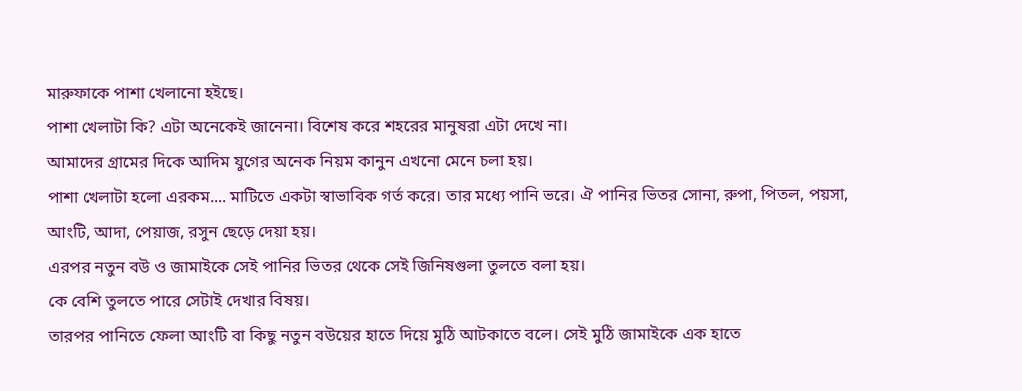মারুফাকে পাশা খেলানো হইছে।
পাশা খেলাটা কি? এটা অনেকেই জানেনা। বিশেষ করে শহরের মানুষরা এটা দেখে না।
আমাদের গ্রামের দিকে আদিম যুগের অনেক নিয়ম কানুন এখনো মেনে চলা হয়।
পাশা খেলাটা হলো এরকম.... মাটিতে একটা স্বাভাবিক গর্ত করে। তার মধ্যে পানি ভরে। ঐ পানির ভিতর সোনা, রুপা, পিতল, পয়সা, আংটি, আদা, পেয়াজ, রসুন ছেড়ে দেয়া হয়।
এরপর নতুন বউ ও জামাইকে সেই পানির ভিতর থেকে সেই জিনিষগুলা তুলতে বলা হয়।
কে বেশি তুলতে পারে সেটাই দেখার বিষয়।
তারপর পানিতে ফেলা আংটি বা কিছু নতুন বউয়ের হাতে দিয়ে মুঠি আটকাতে বলে। সেই মুঠি জামাইকে এক হাতে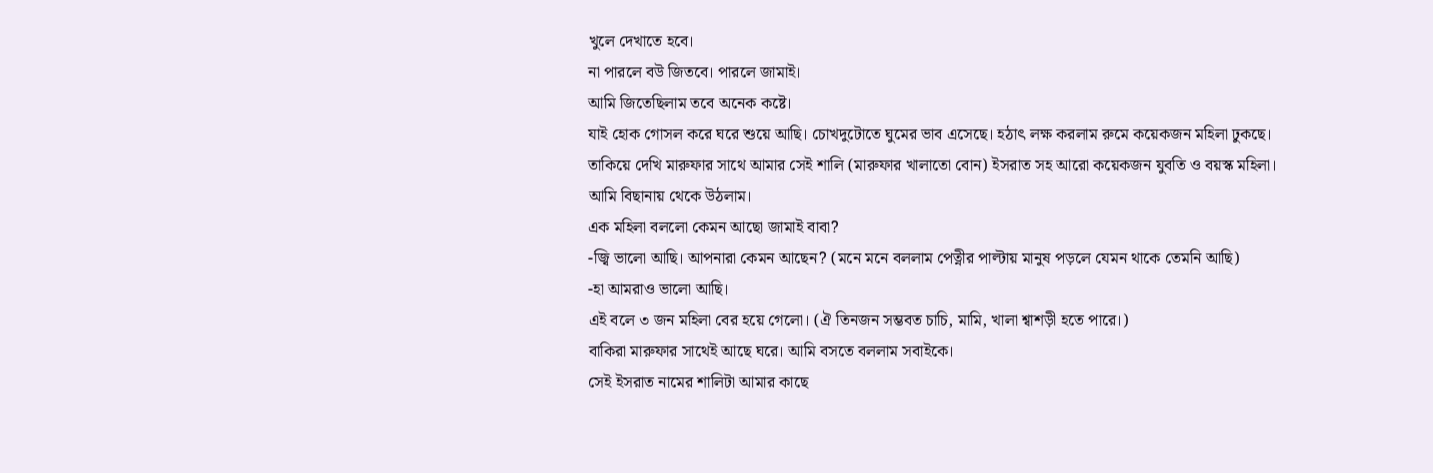খুলে দেখাতে হবে।
না পারলে বউ জিতবে। পারলে জামাই।
আমি জিতেছিলাম তবে অনেক কষ্টে।
যাই হোক গোসল করে ঘরে শুয়ে আছি। চোখদুটোতে ঘুমের ভাব এসেছে। হঠাৎ লক্ষ করলাম রুমে কয়েকজন মহিলা ঢুকছে।
তাকিয়ে দেখি মারুফার সাথে আমার সেই শালি (মারুফার খালাতো বোন) ইসরাত সহ আরো কয়েকজন যুবতি ও বয়স্ক মহিলা।
আমি বিছানায় থেকে উঠলাম।
এক মহিলা বললো কেমন আছো জামাই বাবা?
-জ্বি ভালো আছি। আপনারা কেমন আছেন? (মনে মনে বললাম পেত্নীর পাল্টায় মানুষ পড়লে যেমন থাকে তেমনি আছি)
-হা আমরাও ভালো আছি।
এই বলে ৩ জন মহিলা বের হয়ে গেলো। (ঐ তিনজন সম্ভবত চাচি, মামি, খালা শ্বাশড়ী হতে পারে।)
বাকিরা মারুফার সাথেই আছে ঘরে। আমি বসতে বললাম সবাইকে।
সেই ইসরাত নামের শালিটা আমার কাছে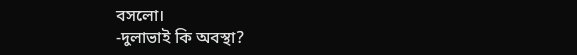বসলো।
-দুলাভাই কি অবস্থা?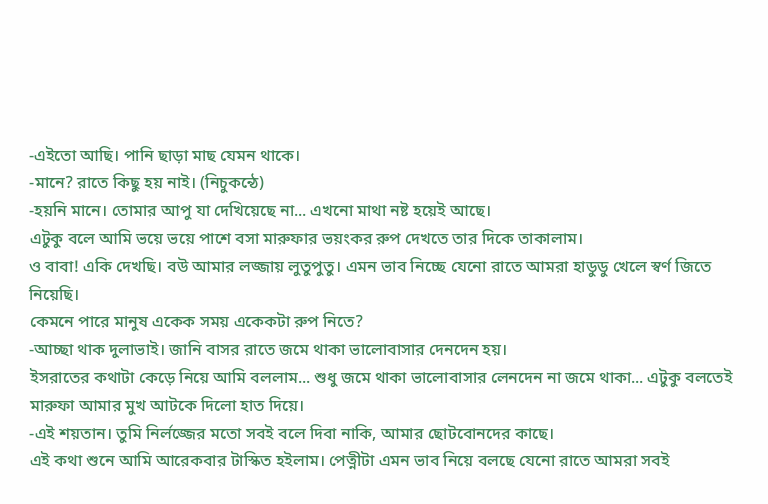-এইতো আছি। পানি ছাড়া মাছ যেমন থাকে।
-মানে? রাতে কিছু হয় নাই। (নিচুকন্ঠে)
-হয়নি মানে। তোমার আপু যা দেখিয়েছে না... এখনো মাথা নষ্ট হয়েই আছে।
এটুকু বলে আমি ভয়ে ভয়ে পাশে বসা মারুফার ভয়ংকর রুপ দেখতে তার দিকে তাকালাম।
ও বাবা! একি দেখছি। বউ আমার লজ্জায় লুতুপুতু। এমন ভাব নিচ্ছে যেনো রাতে আমরা হাডুডু খেলে স্বর্ণ জিতে নিয়েছি।
কেমনে পারে মানুষ একেক সময় একেকটা রুপ নিতে?
-আচ্ছা থাক দুলাভাই। জানি বাসর রাতে জমে থাকা ভালোবাসার দেনদেন হয়।
ইসরাতের কথাটা কেড়ে নিয়ে আমি বললাম... শুধু জমে থাকা ভালোবাসার লেনদেন না জমে থাকা... এটুকু বলতেই মারুফা আমার মুখ আটকে দিলো হাত দিয়ে।
-এই শয়তান। তুমি নির্লজ্জের মতো সবই বলে দিবা নাকি, আমার ছোটবোনদের কাছে।
এই কথা শুনে আমি আরেকবার টাস্কিত হইলাম। পেত্নীটা এমন ভাব নিয়ে বলছে যেনো রাতে আমরা সবই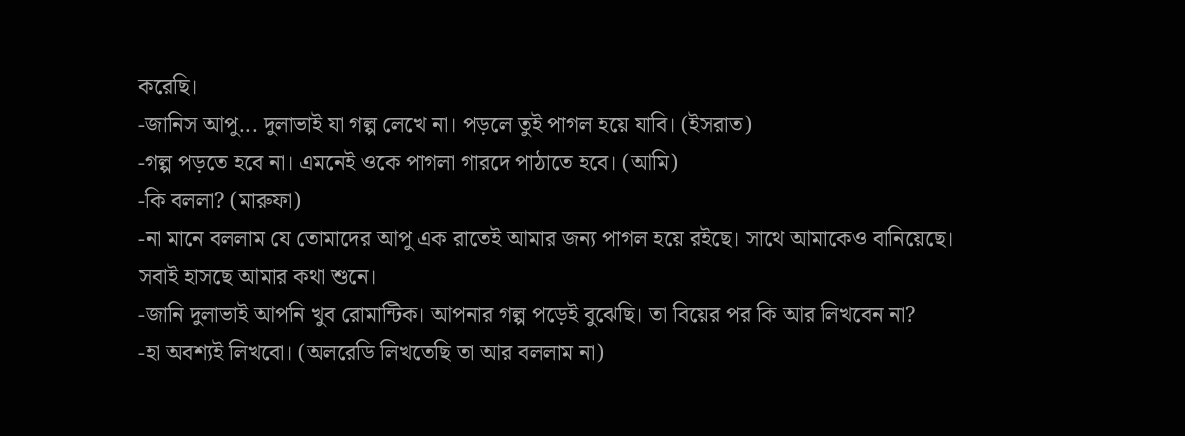করেছি।
-জানিস আপু... দুলাভাই যা গল্প লেখে না। পড়লে তুই পাগল হয়ে যাবি। (ইসরাত)
-গল্প পড়তে হবে না। এমনেই ওকে পাগলা গারদে পাঠাতে হবে। (আমি)
-কি বললা? (মারুফা)
-না মানে বললাম যে তোমাদের আপু এক রাতেই আমার জন্য পাগল হয়ে রইছে। সাথে আমাকেও বানিয়েছে।
সবাই হাসছে আমার কথা শুনে।
-জানি দুলাভাই আপনি খুব রোমান্টিক। আপনার গল্প পড়েই বুঝেছি। তা বিয়ের পর কি আর লিখবেন না?
-হা অবশ্যই লিখবো। (অলরেডি লিখতেছি তা আর বললাম না)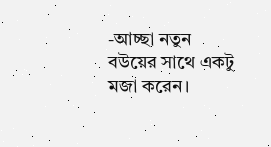-আচ্ছা নতুন বউয়ের সাথে একটু মজা করেন।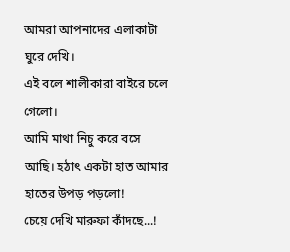আমরা আপনাদের এলাকাটা ঘুরে দেখি।
এই বলে শালীকারা বাইরে চলে গেলো।
আমি মাথা নিচু করে বসে আছি। হঠাৎ একটা হাত আমার হাতের উপড় পড়লো!
চেয়ে দেখি মারুফা কাঁদছে...!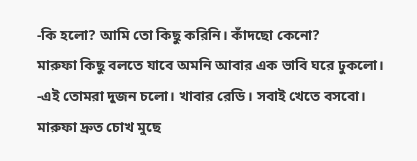-কি হলো? আমি তো কিছু করিনি। কাঁদছো কেনো?
মারুফা কিছু বলতে যাবে অমনি আবার এক ভাবি ঘরে ঢুকলো।
-এই তোমরা দুজন চলো। খাবার রেডি। সবাই খেতে বসবো।
মারুফা দ্রুত চোখ মুছে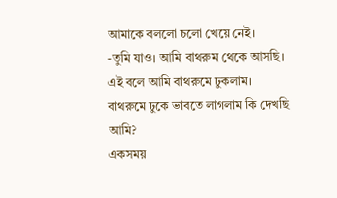আমাকে বললো চলো খেয়ে নেই।
-তুমি যাও। আমি বাথরুম থেকে আসছি।
এই বলে আমি বাথরুমে ঢুকলাম।
বাথরুমে ঢুকে ভাবতে লাগলাম কি দেখছি আমি?
একসময়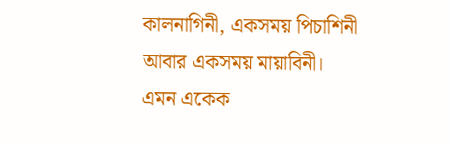কালনাগিনী, একসময় পিচাশিনী আবার একসময় মায়াবিনী।
এমন একেক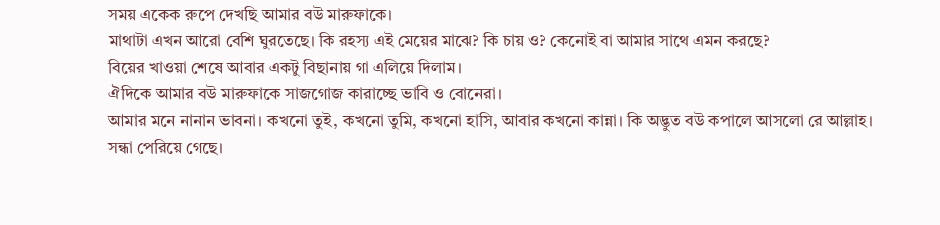সময় একেক রুপে দেখছি আমার বউ মারুফাকে।
মাথাটা এখন আরো বেশি ঘুরতেছে। কি রহস্য এই মেয়ের মাঝে? কি চায় ও? কেনোই বা আমার সাথে এমন করছে?
বিয়ের খাওয়া শেষে আবার একটু বিছানায় গা এলিয়ে দিলাম।
ঐদিকে আমার বউ মারুফাকে সাজগোজ কারাচ্ছে ভাবি ও বোনেরা।
আমার মনে নানান ভাবনা। কখনো তুই, কখনো তুমি, কখনো হাসি, আবার কখনো কান্না। কি অদ্ভুত বউ কপালে আসলো রে আল্লাহ।
সন্ধা পেরিয়ে গেছে।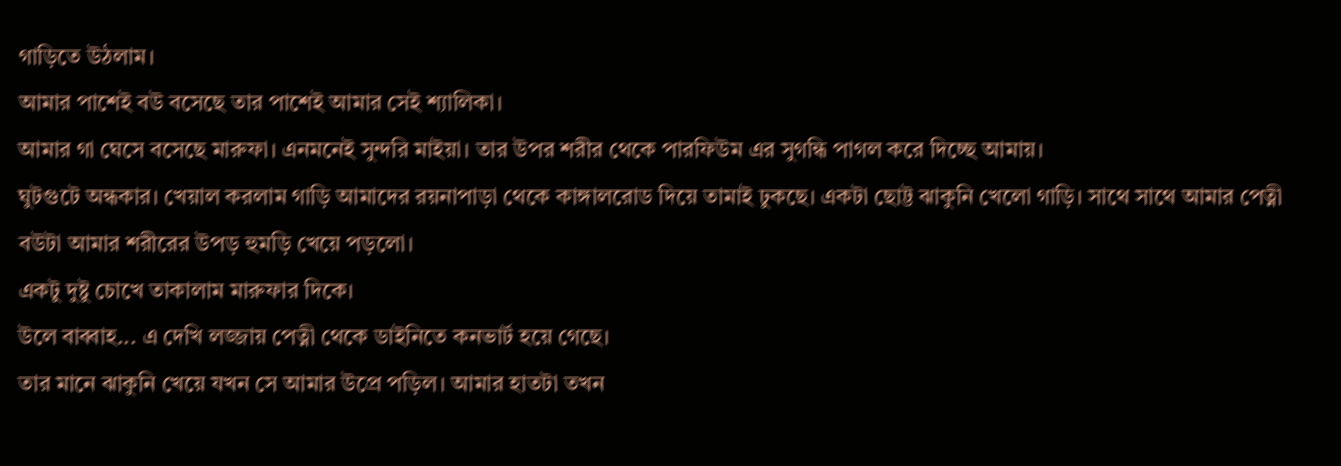গাড়িতে উঠলাম।
আমার পাশেই বউ বসেছে তার পাশেই আমার সেই শ্যালিকা।
আমার গা ঘেসে বসেছে মারুফা। এনমনেই সুন্দরি মাইয়া। তার উপর শরীর থেকে পারফিউম এর সুগন্ধি পাগল করে দিচ্ছে আমায়।
ঘুটগুটে অন্ধকার। খেয়াল করলাম গাড়ি আমাদের রয়নাপাড়া থেকে কাঙ্গালরোড দিয়ে তামাই ঢুকছে। একটা ছোট্ট ঝাকুনি খেলো গাড়ি। সাথে সাথে আমার পেত্নী বউটা আমার শরীরের উপড় হুমড়ি খেয়ে পড়লো।
একটু দুষ্টু চোখে তাকালাম মারুফার দিকে।
উলে বাব্বাহ... এ দেখি লজ্জায় পেত্নী থেকে ডাইনিতে কনভার্ট হয়ে গেছে।
তার মানে ঝাকুনি খেয়ে যখন সে আমার উপ্রে পড়িল। আমার হাতটা তখন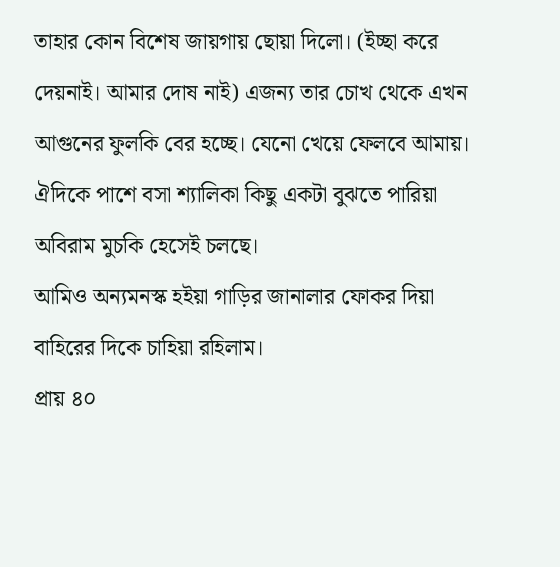তাহার কোন বিশেষ জায়গায় ছোয়া দিলো। (ইচ্ছা করে দেয়নাই। আমার দোষ নাই) এজন্য তার চোখ থেকে এখন আগুনের ফুলকি বের হচ্ছে। যেনো খেয়ে ফেলবে আমায়।
ঐদিকে পাশে বসা শ্যালিকা কিছু একটা বুঝতে পারিয়া অবিরাম মুচকি হেসেই চলছে।
আমিও অন্যমনস্ক হইয়া গাড়ির জানালার ফোকর দিয়া বাহিরের দিকে চাহিয়া রহিলাম।
প্রায় ৪০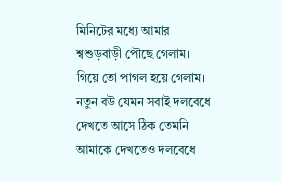মিনিটের মধ্যে আমার শ্বশুড়বাড়ী পৌছে গেলাম।
গিয়ে তো পাগল হয়ে গেলাম। নতুন বউ যেমন সবাই দলবেধে দেখতে আসে ঠিক তেমনি আমাকে দেখতেও দলবেধে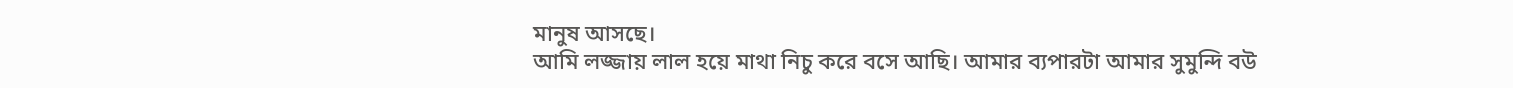মানুষ আসছে।
আমি লজ্জায় লাল হয়ে মাথা নিচু করে বসে আছি। আমার ব্যপারটা আমার সুমুন্দি বউ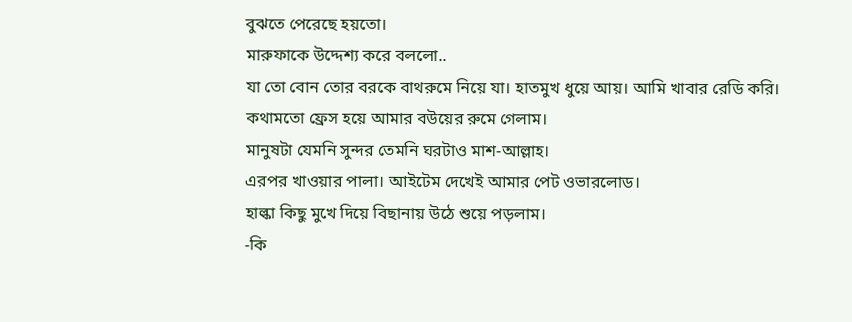বুঝতে পেরেছে হয়তো।
মারুফাকে উদ্দেশ্য করে বললো..
যা তো বোন তোর বরকে বাথরুমে নিয়ে যা। হাতমুখ ধুয়ে আয়। আমি খাবার রেডি করি।
কথামতো ফ্রেস হয়ে আমার বউয়ের রুমে গেলাম।
মানুষটা যেমনি সুন্দর তেমনি ঘরটাও মাশ-আল্লাহ।
এরপর খাওয়ার পালা। আইটেম দেখেই আমার পেট ওভারলোড।
হাল্কা কিছু মুখে দিয়ে বিছানায় উঠে শুয়ে পড়লাম।
-কি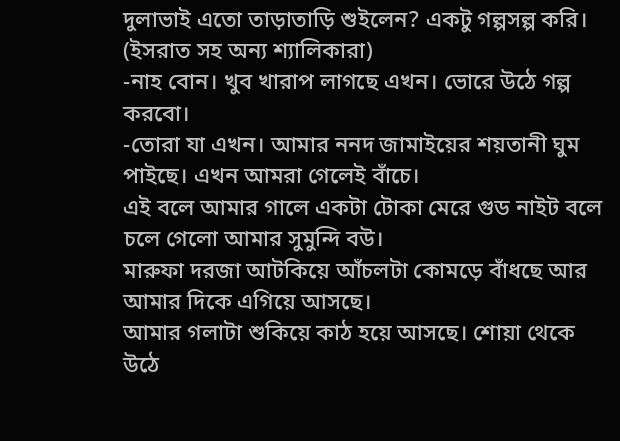দুলাভাই এতো তাড়াতাড়ি শুইলেন? একটু গল্পসল্প করি। (ইসরাত সহ অন্য শ্যালিকারা)
-নাহ বোন। খুব খারাপ লাগছে এখন। ভোরে উঠে গল্প করবো।
-তোরা যা এখন। আমার ননদ জামাইয়ের শয়তানী ঘুম পাইছে। এখন আমরা গেলেই বাঁচে।
এই বলে আমার গালে একটা টোকা মেরে গুড নাইট বলে চলে গেলো আমার সুমুন্দি বউ।
মারুফা দরজা আটকিয়ে আঁচলটা কোমড়ে বাঁধছে আর আমার দিকে এগিয়ে আসছে।
আমার গলাটা শুকিয়ে কাঠ হয়ে আসছে। শোয়া থেকে উঠে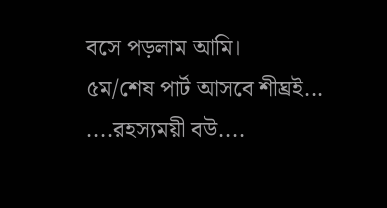বসে পড়লাম আমি।
৫ম/শেষ পার্ট আসবে শীঘ্রই...
....রহস্যময়ী বউ....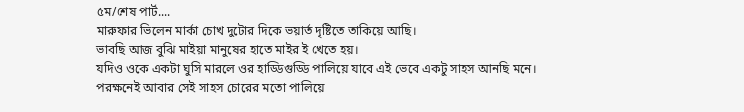৫ম/শেষ পার্ট....
মারুফার ভিলেন মার্কা চোখ দুটোর দিকে ভয়ার্ত দৃষ্টিতে তাকিয়ে আছি।
ভাবছি আজ বুঝি মাইয়া মানুষের হাতে মাইর ই খেতে হয়।
যদিও ওকে একটা ঘুসি মারলে ওর হাড্ডিগুড্ডি পালিয়ে যাবে এই ভেবে একটু সাহস আনছি মনে। পরক্ষনেই আবার সেই সাহস চোরের মতো পালিয়ে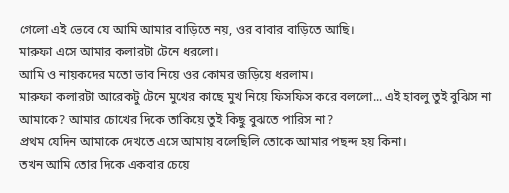গেলো এই ভেবে যে আমি আমার বাড়িতে নয়, ওর বাবার বাড়িতে আছি।
মারুফা এসে আমার কলারটা টেনে ধরলো।
আমি ও নায়কদের মতো ভাব নিয়ে ওর কোমর জড়িয়ে ধরলাম।
মারুফা কলারটা আরেকটু টেনে মুখের কাছে মুখ নিয়ে ফিসফিস করে বললো... এই হাবলু তুই বুঝিস না আমাকে? আমার চোখের দিকে তাকিয়ে তুই কিছু বুঝতে পারিস না?
প্রথম যেদিন আমাকে দেখতে এসে আমায় বলেছিলি তোকে আমার পছন্দ হয় কিনা।
তখন আমি তোর দিকে একবার চেয়ে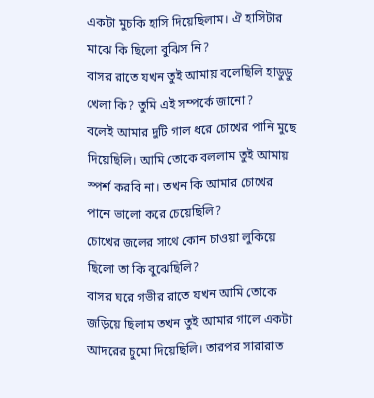একটা মুচকি হাসি দিয়েছিলাম। ঐ হাসিটার মাঝে কি ছিলো বুঝিস নি?
বাসর রাতে যখন তুই আমায় বলেছিলি হাডুডু খেলা কি? তুমি এই সম্পর্কে জানো?
বলেই আমার দুটি গাল ধরে চোখের পানি মুছে দিয়েছিলি। আমি তোকে বললাম তুই আমায় স্পর্শ করবি না। তখন কি আমার চোখের পানে ভালো করে চেয়েছিলি?
চোখের জলের সাথে কোন চাওয়া লুকিয়ে ছিলো তা কি বুঝেছিলি?
বাসর ঘরে গভীর রাতে যখন আমি তোকে জড়িয়ে ছিলাম তখন তুই আমার গালে একটা আদরের চুমো দিয়েছিলি। তারপর সারারাত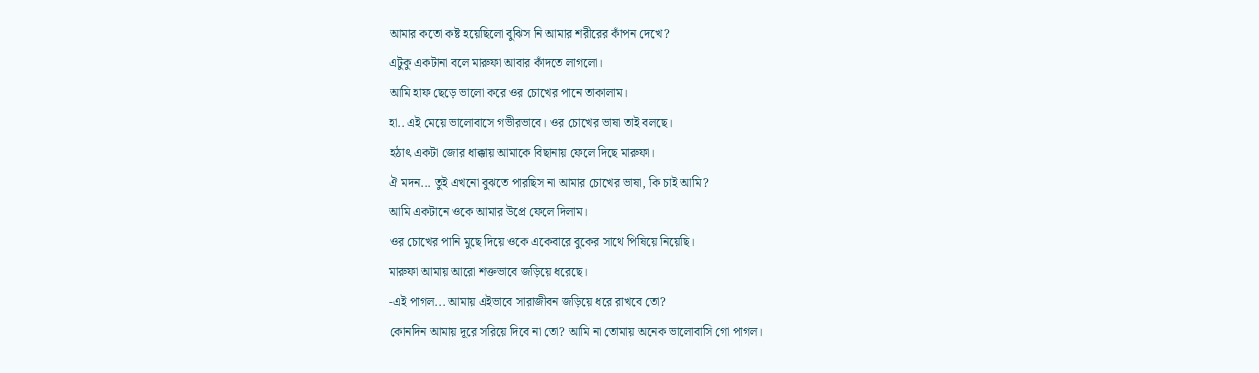আমার কতো কষ্ট হয়েছিলো বুঝিস নি আমার শরীরের কাঁপন দেখে?
এটুকু একটানা বলে মারুফা আবার কাঁদতে লাগলো।
আমি হাফ ছেড়ে ভালো করে ওর চোখের পানে তাকালাম।
হা.. এই মেয়ে ভালোবাসে গভীরভাবে। ওর চোখের ভাষা তাই বলছে।
হঠাৎ একটা জোর ধাক্কায় আমাকে বিছানায় ফেলে দিছে মারুফা।
ঐ মদন... তুই এখনো বুঝতে পারছিস না আমার চোখের ভাষা, কি চাই আমি?
আমি একটানে ওকে আমার উপ্রে ফেলে দিলাম।
ওর চোখের পানি মুছে দিয়ে ওকে একেবারে বুকের সাথে পিষিয়ে নিয়েছি।
মারুফা আমায় আরো শক্তভাবে জড়িয়ে ধরেছে।
-এই পাগল... আমায় এইভাবে সারাজীবন জড়িয়ে ধরে রাখবে তো?
কোনদিন আমায় দূরে সরিয়ে দিবে না তো? আমি না তোমায় অনেক ভালোবাসি গো পাগল।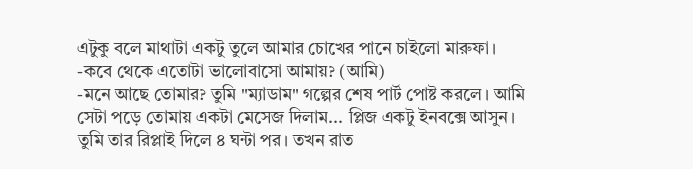এটুকু বলে মাথাটা একটু তুলে আমার চোখের পানে চাইলো মারুফা।
-কবে থেকে এতোটা ভালোবাসো আমায়? (আমি)
-মনে আছে তোমার? তুমি "ম্যাডাম" গল্পের শেষ পার্ট পোষ্ট করলে। আমি সেটা পড়ে তোমায় একটা মেসেজ দিলাম... প্লিজ একটু ইনবক্সে আসুন।
তুমি তার রিপ্লাই দিলে ৪ ঘন্টা পর। তখন রাত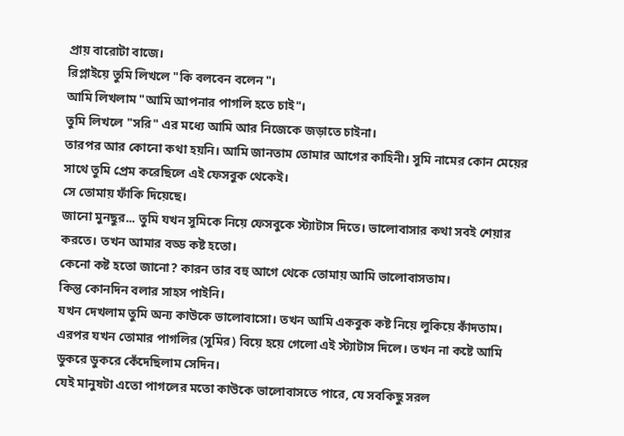প্রায় বারোটা বাজে।
রিপ্লাইয়ে তুমি লিখলে "কি বলবেন বলেন"।
আমি লিখলাম "আমি আপনার পাগলি হতে চাই"।
তুমি লিখলে "সরি" এর মধ্যে আমি আর নিজেকে জড়াতে চাইনা।
তারপর আর কোনো কথা হয়নি। আমি জানতাম তোমার আগের কাহিনী। সুমি নামের কোন মেয়ের সাথে তুমি প্রেম করেছিলে এই ফেসবুক থেকেই।
সে তোমায় ফাঁকি দিয়েছে।
জানো মুনছুর... তুমি যখন সুমিকে নিয়ে ফেসবুকে স্ট্যাটাস দিতে। ভালোবাসার কথা সবই শেয়ার করতে। তখন আমার বড্ড কষ্ট হতো।
কেনো কষ্ট হতো জানো? কারন তার বহু আগে থেকে তোমায় আমি ভালোবাসতাম।
কিন্তু কোনদিন বলার সাহস পাইনি।
যখন দেখলাম তুমি অন্য কাউকে ভালোবাসো। তখন আমি একবুক কষ্ট নিয়ে লুকিয়ে কাঁদতাম।
এরপর যখন তোমার পাগলির (সুমির) বিয়ে হয়ে গেলো এই স্ট্যাটাস দিলে। তখন না কষ্টে আমি ডুকরে ডুকরে কেঁদেছিলাম সেদিন।
যেই মানুষটা এতো পাগলের মতো কাউকে ভালোবাসতে পারে, যে সবকিছু সরল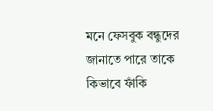মনে ফেসবুক বন্ধুদের জানাতে পারে তাকে কিভাবে ফাঁকি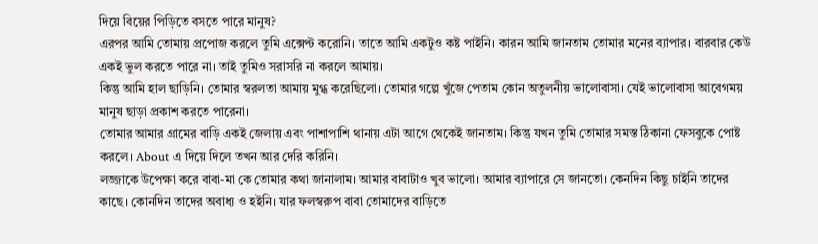দিয়ে বিয়ের পিড়িতে বসতে পারে মানুষ?
এরপর আমি তোমায় প্রপোজ করলে তুমি এক্সেপ্ট করোনি। তাতে আমি একটুও কষ্ট পাইনি। কারন আমি জানতাম তোমার মনের ব্যাপার। বারবার কেউ একই ভুল করতে পারে না। তাই তুমিও সরাসরি না করলে আমায়।
কিন্তু আমি হাল ছাড়িনি। তোমার স্বরলতা আমায় মুগ্ধ করেছিলো। তোমার গল্পে খুঁজে পেতাম কোন অতুলনীয় ভালোবাসা। যেই ভালোবাসা আবেগময় মানুষ ছাড়া প্রকাশ করতে পারেনা।
তোমার আমার গ্রামের বাড়ি একই জেলায় এবং পাশাপাশি থানায় এটা আগে থেকেই জানতাম। কিন্তু যখন তুমি তোমার সমস্ত ঠিকানা ফেসবুকে পোষ্ট করলে। About এ দিয়ে দিলে তখন আর দেরি করিনি।
লজ্জাকে উপেক্ষা করে বাবা-মা কে তোমার কথা জানালাম। আমার বাবাটাও খুব ভালো। আমার ব্যাপারে সে জানতো। কেনদিন কিছু চাইনি তাদের কাছে। কোনদিন তাদের অবাধ্য ও হইনি। যার ফলস্বরুপ বাবা তোমাদের বাড়িতে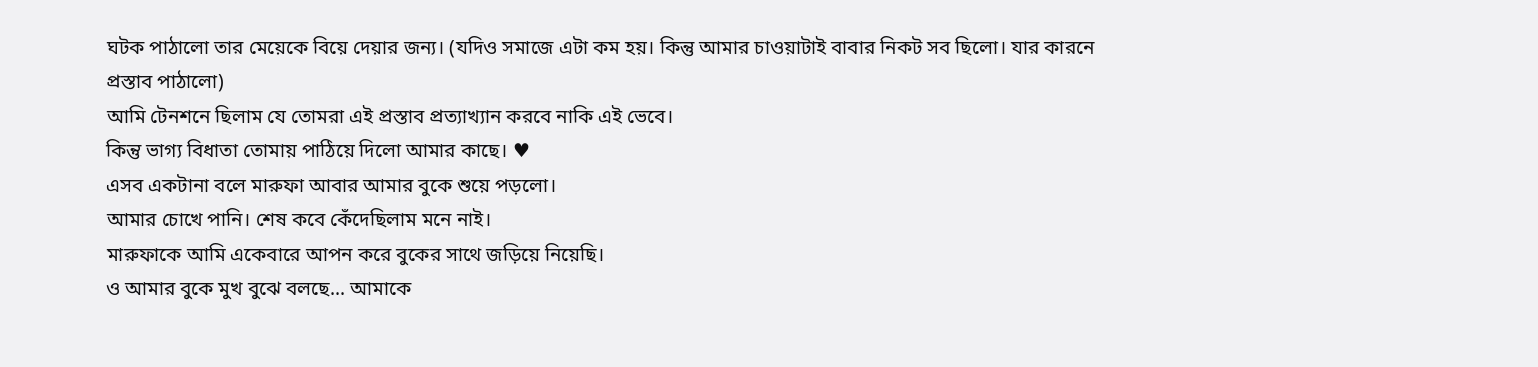ঘটক পাঠালো তার মেয়েকে বিয়ে দেয়ার জন্য। (যদিও সমাজে এটা কম হয়। কিন্তু আমার চাওয়াটাই বাবার নিকট সব ছিলো। যার কারনে প্রস্তাব পাঠালো)
আমি টেনশনে ছিলাম যে তোমরা এই প্রস্তাব প্রত্যাখ্যান করবে নাকি এই ভেবে।
কিন্তু ভাগ্য বিধাতা তোমায় পাঠিয়ে দিলো আমার কাছে। ♥
এসব একটানা বলে মারুফা আবার আমার বুকে শুয়ে পড়লো।
আমার চোখে পানি। শেষ কবে কেঁদেছিলাম মনে নাই।
মারুফাকে আমি একেবারে আপন করে বুকের সাথে জড়িয়ে নিয়েছি।
ও আমার বুকে মুখ বুঝে বলছে... আমাকে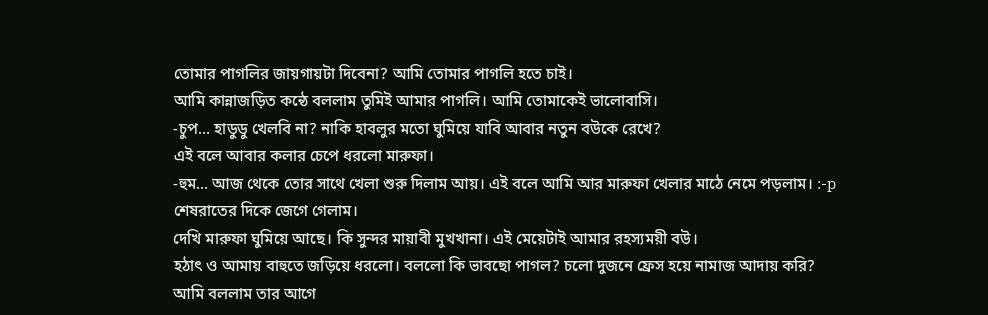তোমার পাগলির জায়গায়টা দিবেনা? আমি তোমার পাগলি হতে চাই।
আমি কান্নাজড়িত কন্ঠে বললাম তুমিই আমার পাগলি। আমি তোমাকেই ভালোবাসি।
-চুপ... হাডুডু খেলবি না? নাকি হাবলুর মতো ঘুমিয়ে যাবি আবার নতুন বউকে রেখে?
এই বলে আবার কলার চেপে ধরলো মারুফা।
-হুম... আজ থেকে তোর সাথে খেলা শুরু দিলাম আয়। এই বলে আমি আর মারুফা খেলার মাঠে নেমে পড়লাম। :-p
শেষরাতের দিকে জেগে গেলাম।
দেখি মারুফা ঘুমিয়ে আছে। কি সুন্দর মায়াবী মুখখানা। এই মেয়েটাই আমার রহস্যময়ী বউ।
হঠাৎ ও আমায় বাহুতে জড়িয়ে ধরলো। বললো কি ভাবছো পাগল? চলো দুজনে ফ্রেস হয়ে নামাজ আদায় করি?
আমি বললাম তার আগে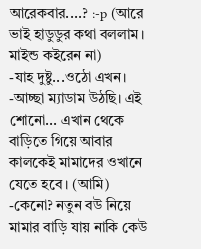আরেকবার....? :-p (আরে ভাই হাডুডুর কথা বললাম। মাইন্ড কইরেন না)
-যাহ দুষ্টু...ওঠো এখন।
-আচ্ছা ম্যাডাম উঠছি। এই শোনো... এখান থেকে বাড়িতে গিয়ে আবার কালকেই মামাদের ওখানে যেতে হবে। (আমি)
-কেনো? নতুন বউ নিয়ে মামার বাড়ি যায় নাকি কেউ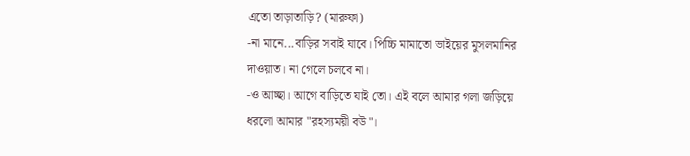এতো তাড়াতাড়ি? (মারুফা)
-না মানে...বাড়ির সবাই যাবে। পিচ্চি মামাতো ভাইয়ের মুসলমানির দাওয়াত। না গেলে চলবে না।
-ও আচ্ছা। আগে বাড়িতে যাই তো। এই বলে আমার গলা জড়িয়ে ধরলো আমার "রহস্যময়ী বউ"।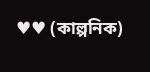♥♥ (কাল্পনিক)